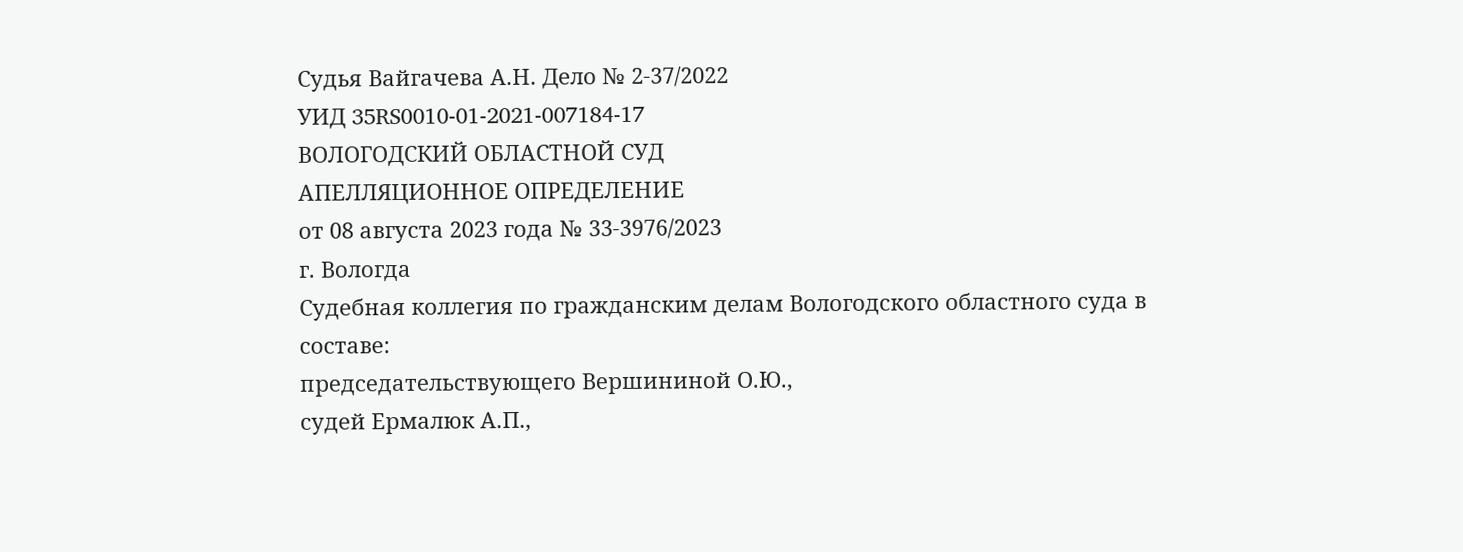Судья Вайгачева А.Н. Дело № 2-37/2022
УИД 35RS0010-01-2021-007184-17
ВОЛОГОДСКИЙ ОБЛАСТНОЙ СУД
АПЕЛЛЯЦИОННОЕ ОПРЕДЕЛЕНИЕ
от 08 августа 2023 года № 33-3976/2023
г. Вологда
Судебная коллегия по гражданским делам Вологодского областного суда в составе:
председательствующего Вершининой О.Ю.,
судей Ермалюк А.П.,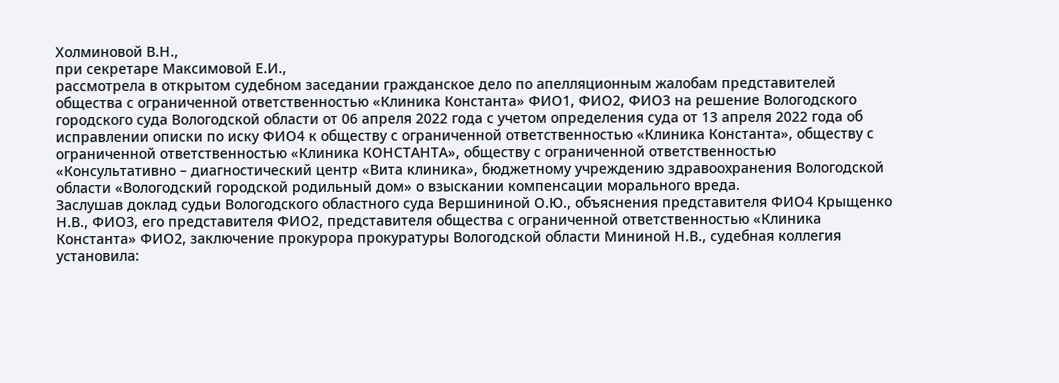Холминовой В.Н.,
при секретаре Максимовой Е.И.,
рассмотрела в открытом судебном заседании гражданское дело по апелляционным жалобам представителей общества с ограниченной ответственностью «Клиника Константа» ФИО1, ФИО2, ФИО3 на решение Вологодского городского суда Вологодской области от 06 апреля 2022 года с учетом определения суда от 13 апреля 2022 года об исправлении описки по иску ФИО4 к обществу с ограниченной ответственностью «Клиника Константа», обществу с ограниченной ответственностью «Клиника КОНСТАНТА», обществу с ограниченной ответственностью «Консультативно – диагностический центр «Вита клиника», бюджетному учреждению здравоохранения Вологодской области «Вологодский городской родильный дом» о взыскании компенсации морального вреда.
Заслушав доклад судьи Вологодского областного суда Вершининой О.Ю., объяснения представителя ФИО4 Крыщенко Н.В., ФИО3, его представителя ФИО2, представителя общества с ограниченной ответственностью «Клиника Константа» ФИО2, заключение прокурора прокуратуры Вологодской области Мининой Н.В., судебная коллегия
установила: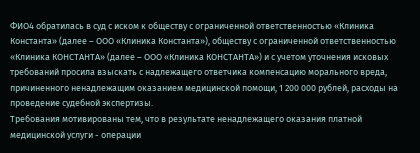ФИО4 обратилась в суд с иском к обществу с ограниченной ответственностью «Клиника Константа» (далее – ООО «Клиника Константа»), обществу с ограниченной ответственностью «Клиника КОНСТАНТА» (далее – ООО «Клиника КОНСТАНТА») и с учетом уточнения исковых требований просила взыскать с надлежащего ответчика компенсацию морального вреда, причиненного ненадлежащим оказанием медицинской помощи, 1 200 000 рублей, расходы на проведение судебной экспертизы.
Требования мотивированы тем, что в результате ненадлежащего оказания платной медицинской услуги - операции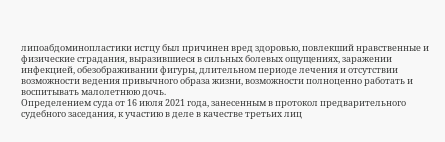липоабдоминопластики истцу был причинен вред здоровью, повлекший нравственные и физические страдания, выразившиеся в сильных болевых ощущениях, заражении инфекцией, обезображивании фигуры, длительном периоде лечения и отсутствии возможности ведения привычного образа жизни, возможности полноценно работать и воспитывать малолетнюю дочь.
Определением суда от 16 июля 2021 года, занесенным в протокол предварительного судебного заседания, к участию в деле в качестве третьих лиц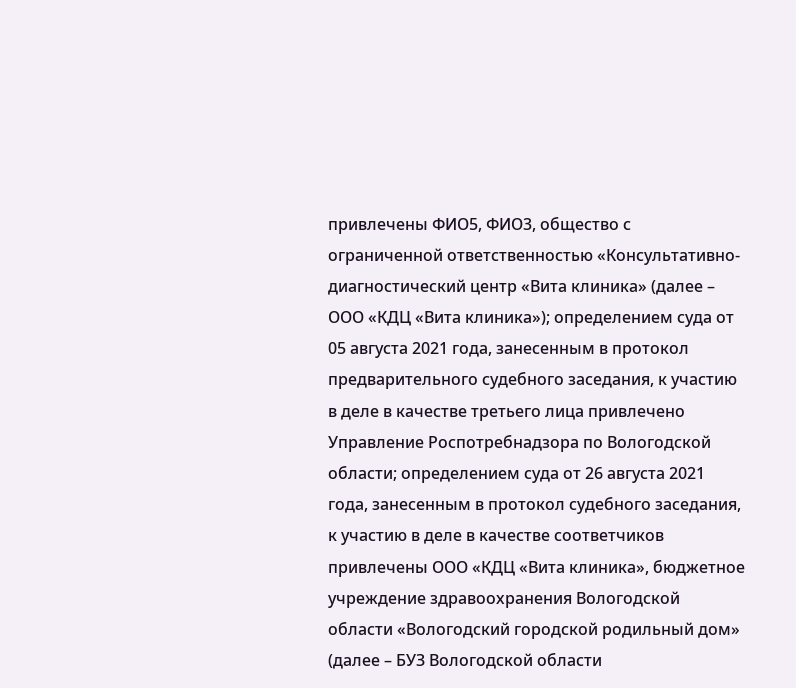привлечены ФИО5, ФИО3, общество с ограниченной ответственностью «Консультативно-диагностический центр «Вита клиника» (далее – ООО «КДЦ «Вита клиника»); определением суда от 05 августа 2021 года, занесенным в протокол предварительного судебного заседания, к участию в деле в качестве третьего лица привлечено Управление Роспотребнадзора по Вологодской области; определением суда от 26 августа 2021 года, занесенным в протокол судебного заседания, к участию в деле в качестве соответчиков привлечены ООО «КДЦ «Вита клиника», бюджетное учреждение здравоохранения Вологодской области «Вологодский городской родильный дом» (далее – БУЗ Вологодской области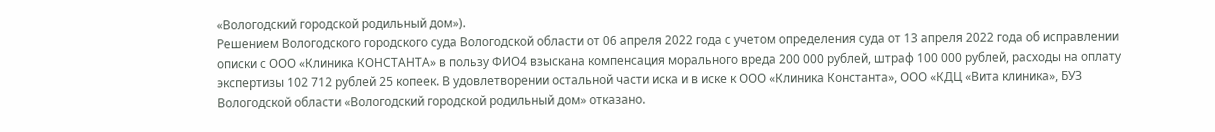«Вологодский городской родильный дом»).
Решением Вологодского городского суда Вологодской области от 06 апреля 2022 года с учетом определения суда от 13 апреля 2022 года об исправлении описки с ООО «Клиника КОНСТАНТА» в пользу ФИО4 взыскана компенсация морального вреда 200 000 рублей, штраф 100 000 рублей, расходы на оплату экспертизы 102 712 рублей 25 копеек. В удовлетворении остальной части иска и в иске к ООО «Клиника Константа», ООО «КДЦ «Вита клиника», БУЗ Вологодской области «Вологодский городской родильный дом» отказано.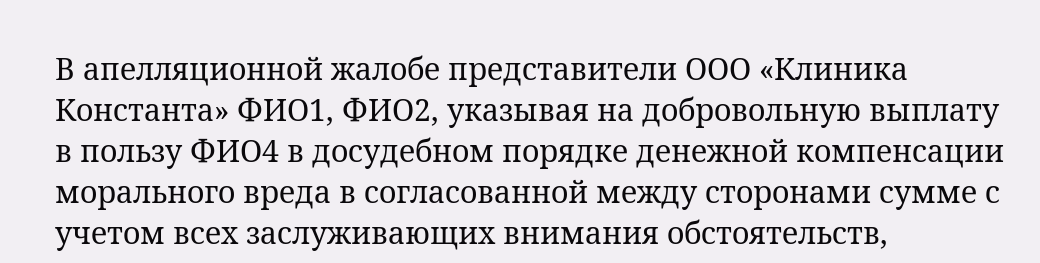В апелляционной жалобе представители ООО «Клиника Константа» ФИО1, ФИО2, указывая на добровольную выплату в пользу ФИО4 в досудебном порядке денежной компенсации морального вреда в согласованной между сторонами сумме с учетом всех заслуживающих внимания обстоятельств,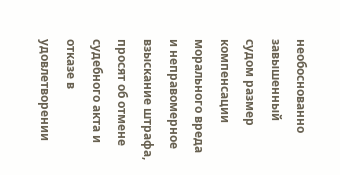необоснованно завышенный судом размер компенсации морального вреда и неправомерное взыскание штрафа, просят об отмене судебного акта и отказе в удовлетворении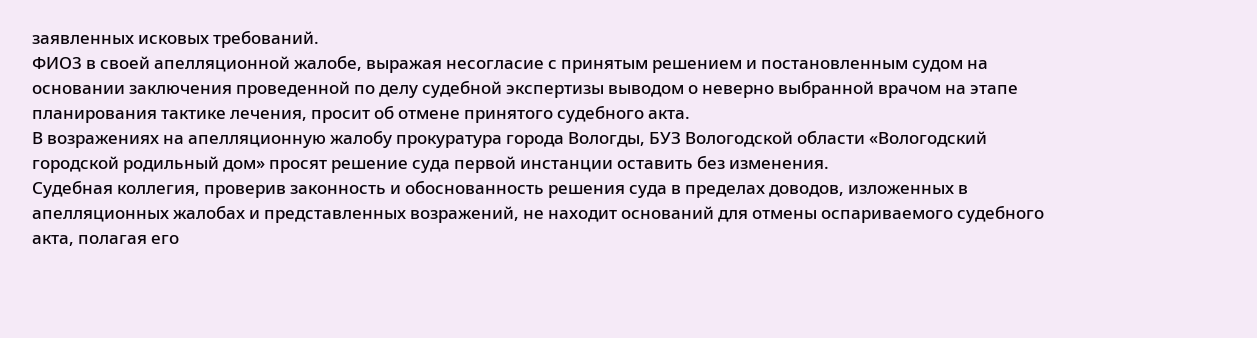заявленных исковых требований.
ФИО3 в своей апелляционной жалобе, выражая несогласие с принятым решением и постановленным судом на основании заключения проведенной по делу судебной экспертизы выводом о неверно выбранной врачом на этапе планирования тактике лечения, просит об отмене принятого судебного акта.
В возражениях на апелляционную жалобу прокуратура города Вологды, БУЗ Вологодской области «Вологодский городской родильный дом» просят решение суда первой инстанции оставить без изменения.
Судебная коллегия, проверив законность и обоснованность решения суда в пределах доводов, изложенных в апелляционных жалобах и представленных возражений, не находит оснований для отмены оспариваемого судебного акта, полагая его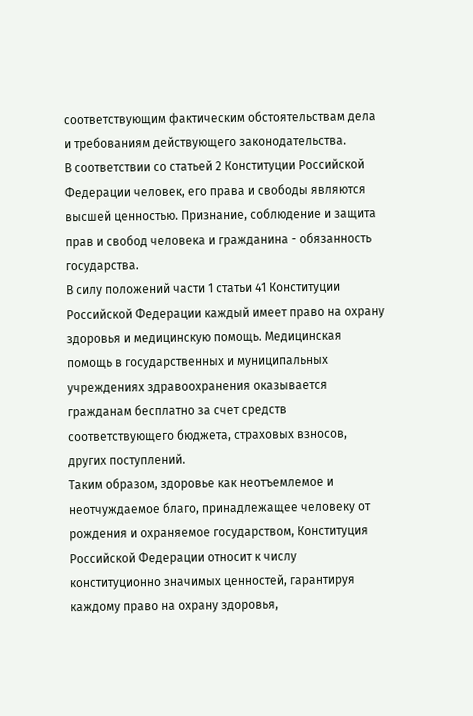соответствующим фактическим обстоятельствам дела и требованиям действующего законодательства.
В соответствии со статьей 2 Конституции Российской Федерации человек, его права и свободы являются высшей ценностью. Признание, соблюдение и защита прав и свобод человека и гражданина - обязанность государства.
В силу положений части 1 статьи 41 Конституции Российской Федерации каждый имеет право на охрану здоровья и медицинскую помощь. Медицинская помощь в государственных и муниципальных учреждениях здравоохранения оказывается гражданам бесплатно за счет средств соответствующего бюджета, страховых взносов, других поступлений.
Таким образом, здоровье как неотъемлемое и неотчуждаемое благо, принадлежащее человеку от рождения и охраняемое государством, Конституция Российской Федерации относит к числу конституционно значимых ценностей, гарантируя каждому право на охрану здоровья,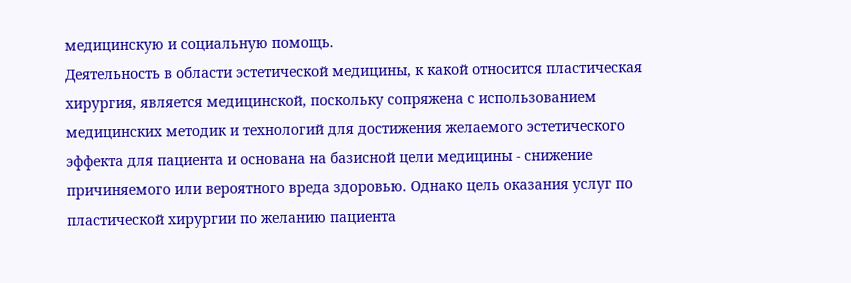медицинскую и социальную помощь.
Деятельность в области эстетической медицины, к какой относится пластическая хирургия, является медицинской, поскольку сопряжена с использованием медицинских методик и технологий для достижения желаемого эстетического эффекта для пациента и основана на базисной цели медицины - снижение причиняемого или вероятного вреда здоровью. Однако цель оказания услуг по пластической хирургии по желанию пациента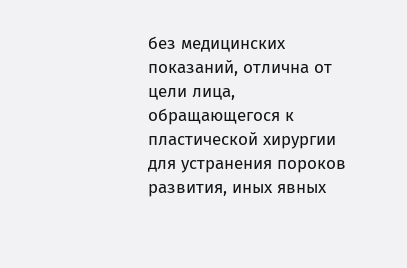без медицинских показаний, отлична от цели лица, обращающегося к пластической хирургии для устранения пороков развития, иных явных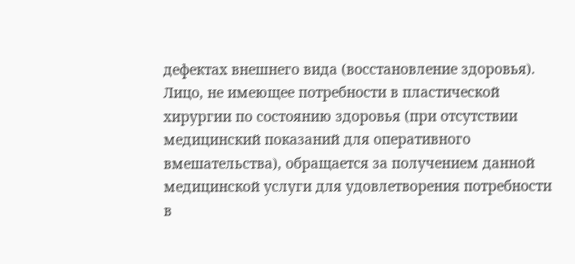дефектах внешнего вида (восстановление здоровья). Лицо, не имеющее потребности в пластической хирургии по состоянию здоровья (при отсутствии медицинский показаний для оперативного вмешательства), обращается за получением данной медицинской услуги для удовлетворения потребности в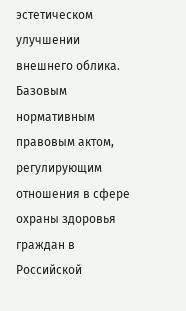эстетическом улучшении внешнего облика.
Базовым нормативным правовым актом, регулирующим отношения в сфере охраны здоровья граждан в Российской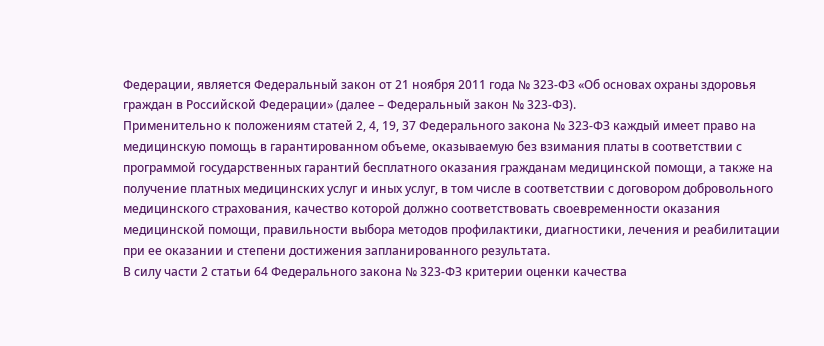Федерации, является Федеральный закон от 21 ноября 2011 года № 323-ФЗ «Об основах охраны здоровья граждан в Российской Федерации» (далее – Федеральный закон № 323-ФЗ).
Применительно к положениям статей 2, 4, 19, 37 Федерального закона № 323-ФЗ каждый имеет право на медицинскую помощь в гарантированном объеме, оказываемую без взимания платы в соответствии с программой государственных гарантий бесплатного оказания гражданам медицинской помощи, а также на получение платных медицинских услуг и иных услуг, в том числе в соответствии с договором добровольного медицинского страхования, качество которой должно соответствовать своевременности оказания медицинской помощи, правильности выбора методов профилактики, диагностики, лечения и реабилитации при ее оказании и степени достижения запланированного результата.
В силу части 2 статьи 64 Федерального закона № 323-ФЗ критерии оценки качества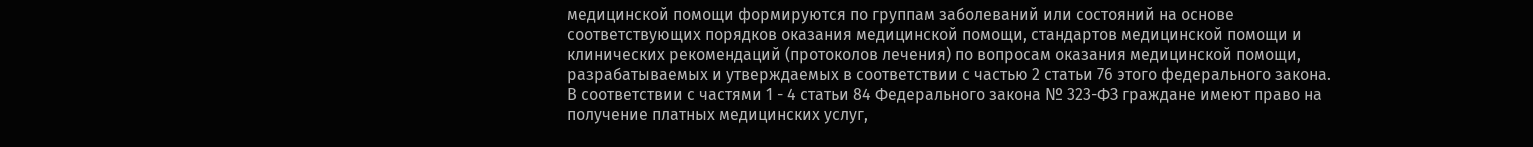медицинской помощи формируются по группам заболеваний или состояний на основе соответствующих порядков оказания медицинской помощи, стандартов медицинской помощи и клинических рекомендаций (протоколов лечения) по вопросам оказания медицинской помощи, разрабатываемых и утверждаемых в соответствии с частью 2 статьи 76 этого федерального закона.
В соответствии с частями 1 - 4 статьи 84 Федерального закона № 323-ФЗ граждане имеют право на получение платных медицинских услуг,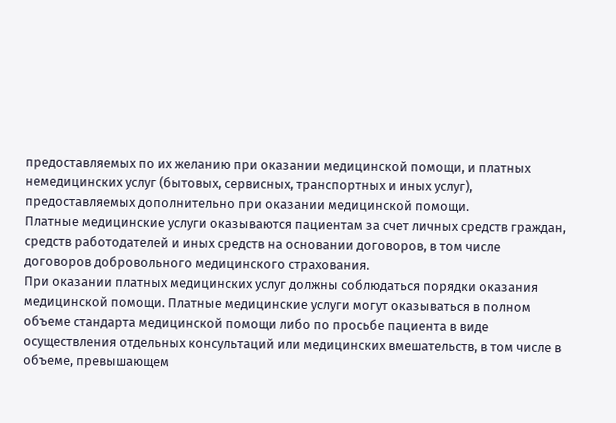предоставляемых по их желанию при оказании медицинской помощи, и платных немедицинских услуг (бытовых, сервисных, транспортных и иных услуг), предоставляемых дополнительно при оказании медицинской помощи.
Платные медицинские услуги оказываются пациентам за счет личных средств граждан, средств работодателей и иных средств на основании договоров, в том числе договоров добровольного медицинского страхования.
При оказании платных медицинских услуг должны соблюдаться порядки оказания медицинской помощи. Платные медицинские услуги могут оказываться в полном объеме стандарта медицинской помощи либо по просьбе пациента в виде осуществления отдельных консультаций или медицинских вмешательств, в том числе в объеме, превышающем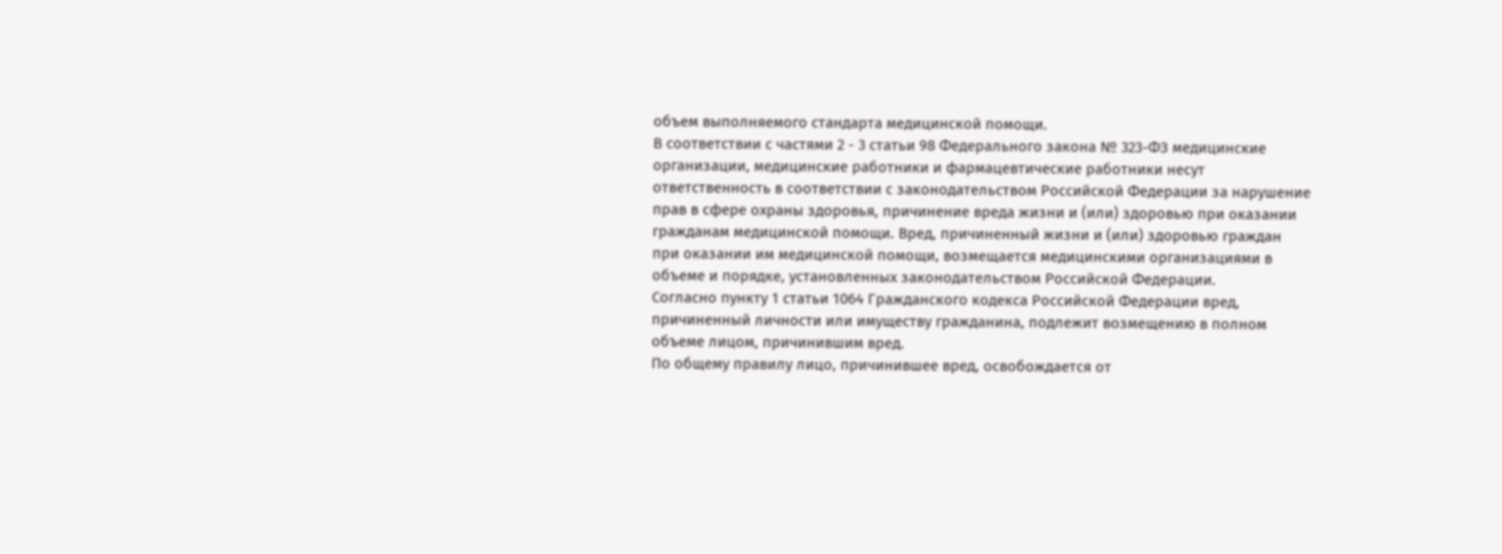объем выполняемого стандарта медицинской помощи.
В соответствии с частями 2 - 3 статьи 98 Федерального закона № 323-ФЗ медицинские организации, медицинские работники и фармацевтические работники несут ответственность в соответствии с законодательством Российской Федерации за нарушение прав в сфере охраны здоровья, причинение вреда жизни и (или) здоровью при оказании гражданам медицинской помощи. Вред, причиненный жизни и (или) здоровью граждан при оказании им медицинской помощи, возмещается медицинскими организациями в объеме и порядке, установленных законодательством Российской Федерации.
Согласно пункту 1 статьи 1064 Гражданского кодекса Российской Федерации вред, причиненный личности или имуществу гражданина, подлежит возмещению в полном объеме лицом, причинившим вред.
По общему правилу лицо, причинившее вред, освобождается от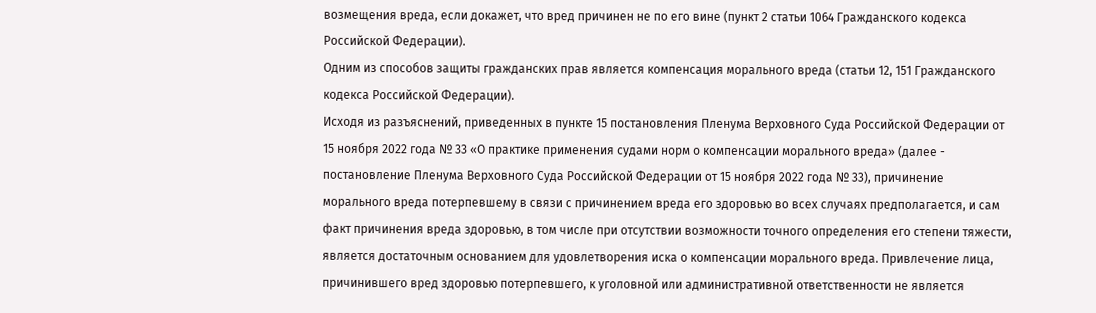возмещения вреда, если докажет, что вред причинен не по его вине (пункт 2 статьи 1064 Гражданского кодекса Российской Федерации).
Одним из способов защиты гражданских прав является компенсация морального вреда (статьи 12, 151 Гражданского кодекса Российской Федерации).
Исходя из разъяснений, приведенных в пункте 15 постановления Пленума Верховного Суда Российской Федерации от 15 ноября 2022 года № 33 «О практике применения судами норм о компенсации морального вреда» (далее - постановление Пленума Верховного Суда Российской Федерации от 15 ноября 2022 года № 33), причинение морального вреда потерпевшему в связи с причинением вреда его здоровью во всех случаях предполагается, и сам факт причинения вреда здоровью, в том числе при отсутствии возможности точного определения его степени тяжести, является достаточным основанием для удовлетворения иска о компенсации морального вреда. Привлечение лица, причинившего вред здоровью потерпевшего, к уголовной или административной ответственности не является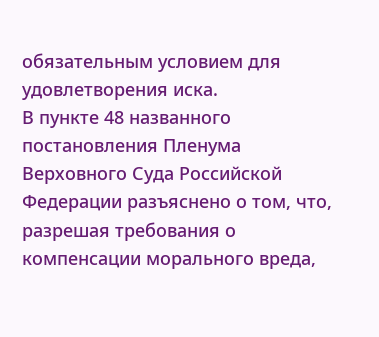обязательным условием для удовлетворения иска.
В пункте 48 названного постановления Пленума Верховного Суда Российской Федерации разъяснено о том, что, разрешая требования о компенсации морального вреда,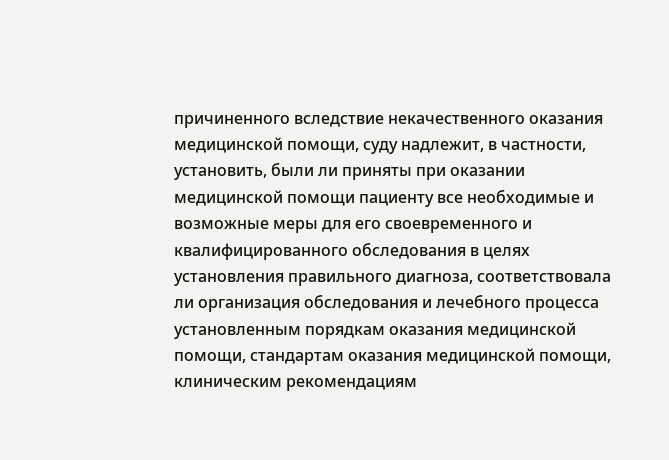причиненного вследствие некачественного оказания медицинской помощи, суду надлежит, в частности, установить, были ли приняты при оказании медицинской помощи пациенту все необходимые и возможные меры для его своевременного и квалифицированного обследования в целях установления правильного диагноза, соответствовала ли организация обследования и лечебного процесса установленным порядкам оказания медицинской помощи, стандартам оказания медицинской помощи, клиническим рекомендациям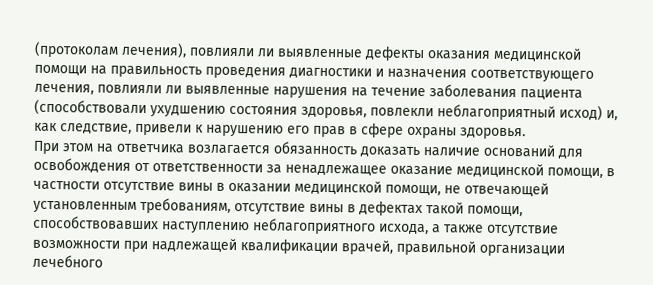(протоколам лечения), повлияли ли выявленные дефекты оказания медицинской помощи на правильность проведения диагностики и назначения соответствующего лечения, повлияли ли выявленные нарушения на течение заболевания пациента (способствовали ухудшению состояния здоровья, повлекли неблагоприятный исход) и, как следствие, привели к нарушению его прав в сфере охраны здоровья.
При этом на ответчика возлагается обязанность доказать наличие оснований для освобождения от ответственности за ненадлежащее оказание медицинской помощи, в частности отсутствие вины в оказании медицинской помощи, не отвечающей установленным требованиям, отсутствие вины в дефектах такой помощи, способствовавших наступлению неблагоприятного исхода, а также отсутствие возможности при надлежащей квалификации врачей, правильной организации лечебного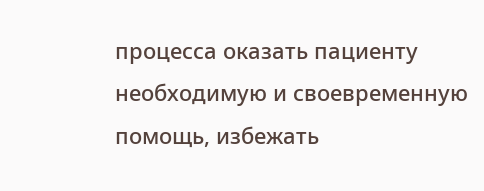процесса оказать пациенту необходимую и своевременную помощь, избежать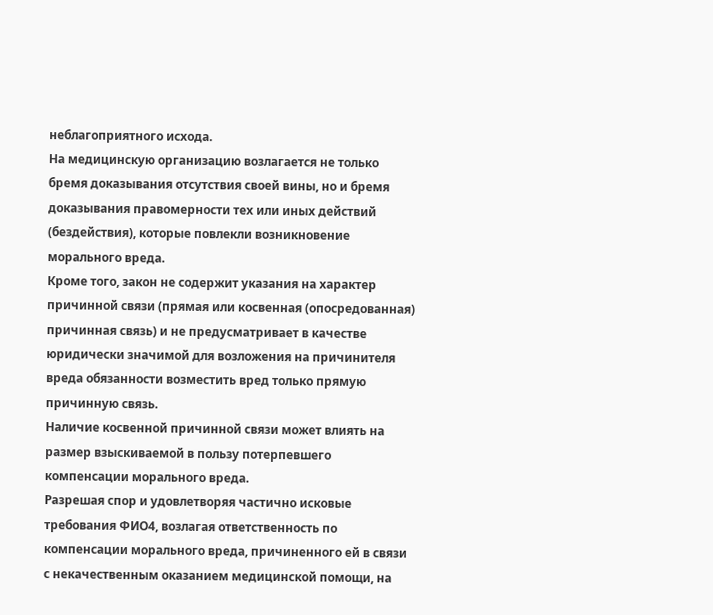неблагоприятного исхода.
На медицинскую организацию возлагается не только бремя доказывания отсутствия своей вины, но и бремя доказывания правомерности тех или иных действий (бездействия), которые повлекли возникновение морального вреда.
Кроме того, закон не содержит указания на характер причинной связи (прямая или косвенная (опосредованная) причинная связь) и не предусматривает в качестве юридически значимой для возложения на причинителя вреда обязанности возместить вред только прямую причинную связь.
Наличие косвенной причинной связи может влиять на размер взыскиваемой в пользу потерпевшего компенсации морального вреда.
Разрешая спор и удовлетворяя частично исковые требования ФИО4, возлагая ответственность по компенсации морального вреда, причиненного ей в связи с некачественным оказанием медицинской помощи, на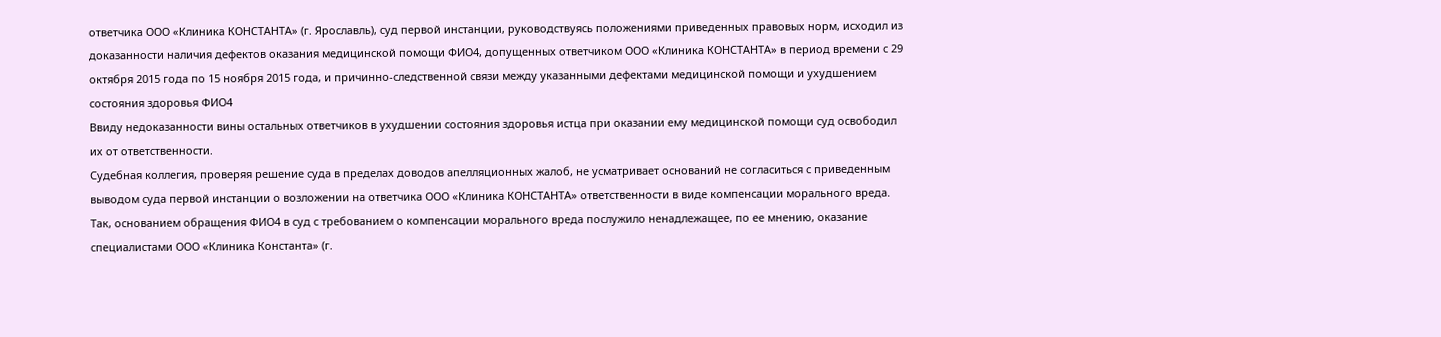ответчика ООО «Клиника КОНСТАНТА» (г. Ярославль), суд первой инстанции, руководствуясь положениями приведенных правовых норм, исходил из доказанности наличия дефектов оказания медицинской помощи ФИО4, допущенных ответчиком ООО «Клиника КОНСТАНТА» в период времени с 29 октября 2015 года по 15 ноября 2015 года, и причинно-следственной связи между указанными дефектами медицинской помощи и ухудшением состояния здоровья ФИО4
Ввиду недоказанности вины остальных ответчиков в ухудшении состояния здоровья истца при оказании ему медицинской помощи суд освободил их от ответственности.
Судебная коллегия, проверяя решение суда в пределах доводов апелляционных жалоб, не усматривает оснований не согласиться с приведенным выводом суда первой инстанции о возложении на ответчика ООО «Клиника КОНСТАНТА» ответственности в виде компенсации морального вреда.
Так, основанием обращения ФИО4 в суд с требованием о компенсации морального вреда послужило ненадлежащее, по ее мнению, оказание специалистами ООО «Клиника Константа» (г.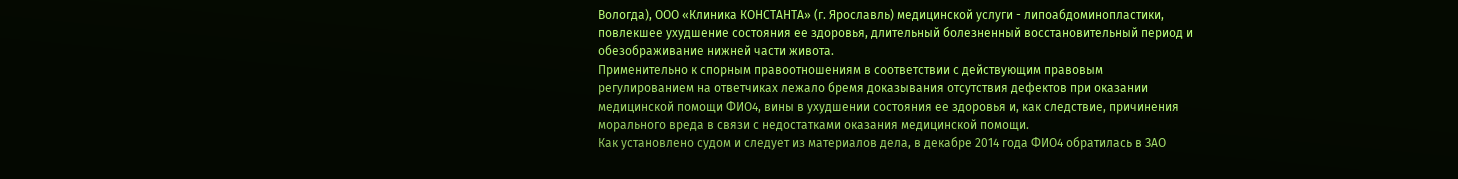Вологда), ООО «Клиника КОНСТАНТА» (г. Ярославль) медицинской услуги - липоабдоминопластики, повлекшее ухудшение состояния ее здоровья, длительный болезненный восстановительный период и обезображивание нижней части живота.
Применительно к спорным правоотношениям в соответствии с действующим правовым регулированием на ответчиках лежало бремя доказывания отсутствия дефектов при оказании медицинской помощи ФИО4, вины в ухудшении состояния ее здоровья и, как следствие, причинения морального вреда в связи с недостатками оказания медицинской помощи.
Как установлено судом и следует из материалов дела, в декабре 2014 года ФИО4 обратилась в ЗАО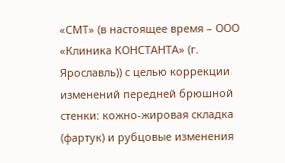«СМТ» (в настоящее время – ООО «Клиника КОНСТАНТА» (г. Ярославль)) с целью коррекции изменений передней брюшной стенки: кожно-жировая складка (фартук) и рубцовые изменения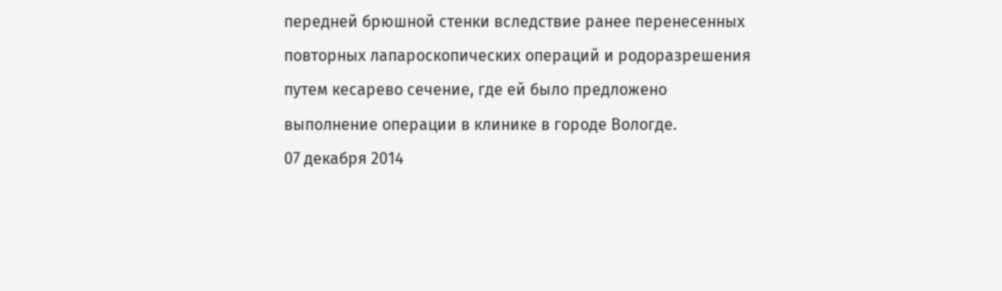передней брюшной стенки вследствие ранее перенесенных повторных лапароскопических операций и родоразрешения путем кесарево сечение, где ей было предложено выполнение операции в клинике в городе Вологде.
07 декабря 2014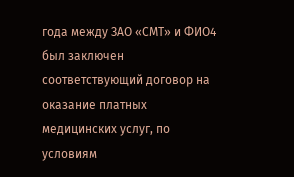года между ЗАО «СМТ» и ФИО4 был заключен соответствующий договор на оказание платных медицинских услуг, по условиям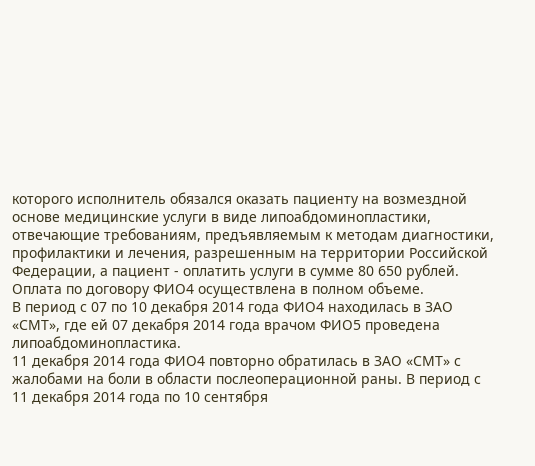которого исполнитель обязался оказать пациенту на возмездной основе медицинские услуги в виде липоабдоминопластики, отвечающие требованиям, предъявляемым к методам диагностики, профилактики и лечения, разрешенным на территории Российской Федерации, а пациент - оплатить услуги в сумме 80 650 рублей.
Оплата по договору ФИО4 осуществлена в полном объеме.
В период с 07 по 10 декабря 2014 года ФИО4 находилась в ЗАО «СМТ», где ей 07 декабря 2014 года врачом ФИО5 проведена липоабдоминопластика.
11 декабря 2014 года ФИО4 повторно обратилась в ЗАО «СМТ» с жалобами на боли в области послеоперационной раны. В период с 11 декабря 2014 года по 10 сентября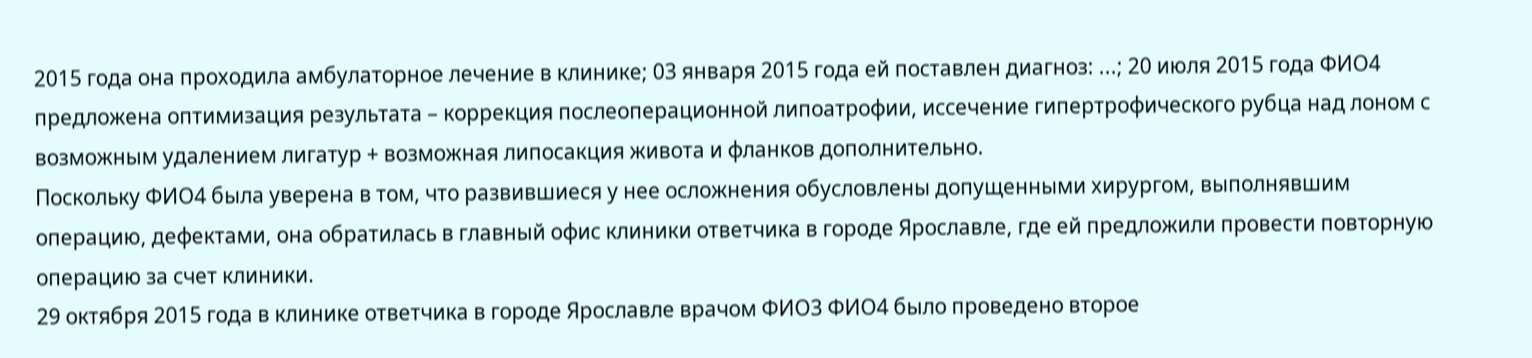2015 года она проходила амбулаторное лечение в клинике; 03 января 2015 года ей поставлен диагноз: ...; 20 июля 2015 года ФИО4 предложена оптимизация результата – коррекция послеоперационной липоатрофии, иссечение гипертрофического рубца над лоном с возможным удалением лигатур + возможная липосакция живота и фланков дополнительно.
Поскольку ФИО4 была уверена в том, что развившиеся у нее осложнения обусловлены допущенными хирургом, выполнявшим операцию, дефектами, она обратилась в главный офис клиники ответчика в городе Ярославле, где ей предложили провести повторную операцию за счет клиники.
29 октября 2015 года в клинике ответчика в городе Ярославле врачом ФИО3 ФИО4 было проведено второе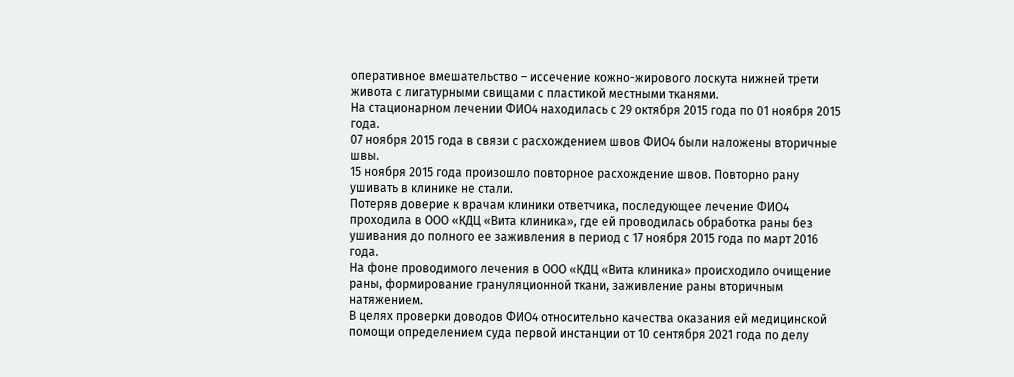оперативное вмешательство – иссечение кожно-жирового лоскута нижней трети живота с лигатурными свищами с пластикой местными тканями.
На стационарном лечении ФИО4 находилась с 29 октября 2015 года по 01 ноября 2015 года.
07 ноября 2015 года в связи с расхождением швов ФИО4 были наложены вторичные швы.
15 ноября 2015 года произошло повторное расхождение швов. Повторно рану ушивать в клинике не стали.
Потеряв доверие к врачам клиники ответчика, последующее лечение ФИО4 проходила в ООО «КДЦ «Вита клиника», где ей проводилась обработка раны без ушивания до полного ее заживления в период с 17 ноября 2015 года по март 2016 года.
На фоне проводимого лечения в ООО «КДЦ «Вита клиника» происходило очищение раны, формирование грануляционной ткани, заживление раны вторичным натяжением.
В целях проверки доводов ФИО4 относительно качества оказания ей медицинской помощи определением суда первой инстанции от 10 сентября 2021 года по делу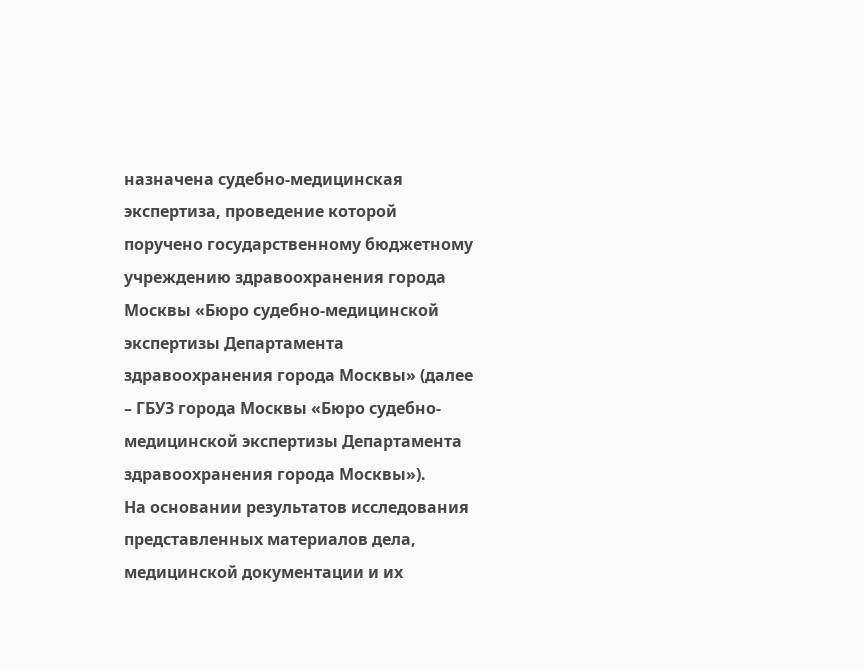назначена судебно-медицинская экспертиза, проведение которой поручено государственному бюджетному учреждению здравоохранения города Москвы «Бюро судебно-медицинской экспертизы Департамента здравоохранения города Москвы» (далее – ГБУЗ города Москвы «Бюро судебно-медицинской экспертизы Департамента здравоохранения города Москвы»).
На основании результатов исследования представленных материалов дела, медицинской документации и их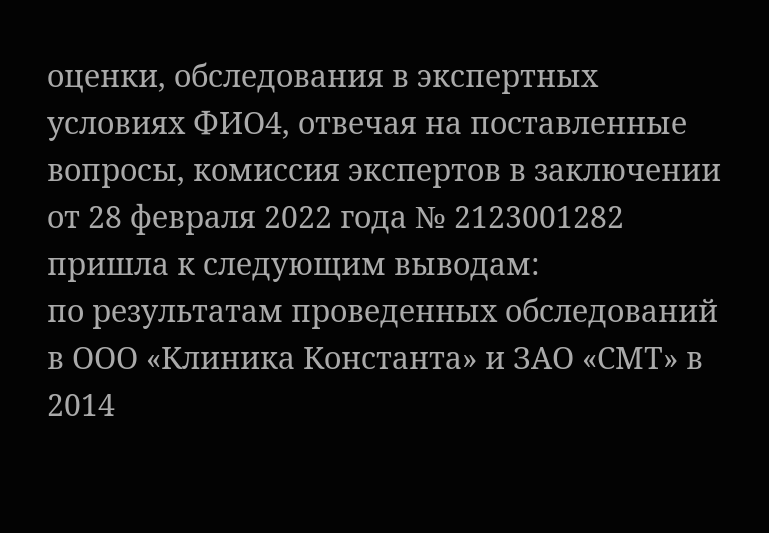оценки, обследования в экспертных условиях ФИО4, отвечая на поставленные вопросы, комиссия экспертов в заключении от 28 февраля 2022 года № 2123001282 пришла к следующим выводам:
по результатам проведенных обследований в ООО «Клиника Константа» и ЗАО «СМТ» в 2014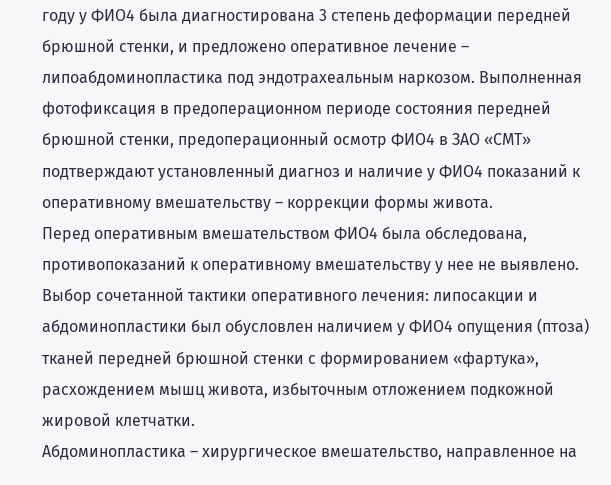году у ФИО4 была диагностирована 3 степень деформации передней брюшной стенки, и предложено оперативное лечение – липоабдоминопластика под эндотрахеальным наркозом. Выполненная фотофиксация в предоперационном периоде состояния передней брюшной стенки, предоперационный осмотр ФИО4 в ЗАО «СМТ» подтверждают установленный диагноз и наличие у ФИО4 показаний к оперативному вмешательству – коррекции формы живота.
Перед оперативным вмешательством ФИО4 была обследована, противопоказаний к оперативному вмешательству у нее не выявлено.
Выбор сочетанной тактики оперативного лечения: липосакции и абдоминопластики был обусловлен наличием у ФИО4 опущения (птоза) тканей передней брюшной стенки с формированием «фартука», расхождением мышц живота, избыточным отложением подкожной жировой клетчатки.
Абдоминопластика – хирургическое вмешательство, направленное на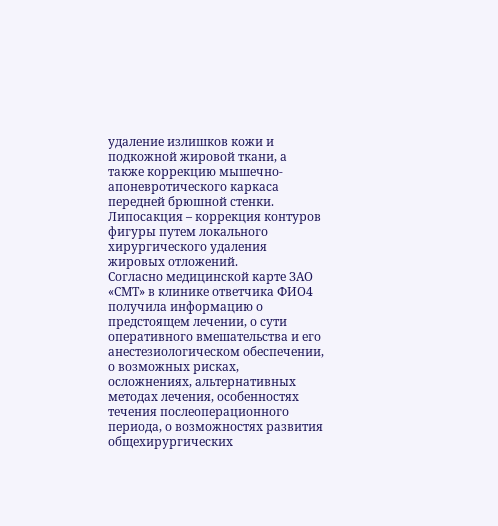удаление излишков кожи и подкожной жировой ткани, а также коррекцию мышечно-апоневротического каркаса передней брюшной стенки.
Липосакция – коррекция контуров фигуры путем локального хирургического удаления жировых отложений.
Согласно медицинской карте ЗАО «СМТ» в клинике ответчика ФИО4 получила информацию о предстоящем лечении, о сути оперативного вмешательства и его анестезиологическом обеспечении, о возможных рисках, осложнениях, альтернативных методах лечения, особенностях течения послеоперационного периода, о возможностях развития общехирургических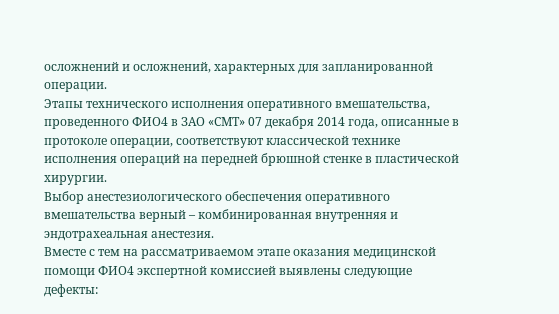осложнений и осложнений, характерных для запланированной операции.
Этапы технического исполнения оперативного вмешательства, проведенного ФИО4 в ЗАО «СМТ» 07 декабря 2014 года, описанные в протоколе операции, соответствуют классической технике исполнения операций на передней брюшной стенке в пластической хирургии.
Выбор анестезиологического обеспечения оперативного вмешательства верный – комбинированная внутренняя и эндотрахеальная анестезия.
Вместе с тем на рассматриваемом этапе оказания медицинской помощи ФИО4 экспертной комиссией выявлены следующие дефекты: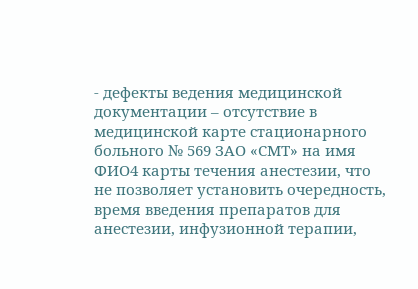- дефекты ведения медицинской документации – отсутствие в медицинской карте стационарного больного № 569 ЗАО «СМТ» на имя ФИО4 карты течения анестезии, что не позволяет установить очередность, время введения препаратов для анестезии, инфузионной терапии,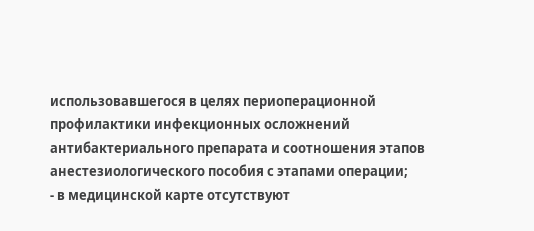использовавшегося в целях периоперационной профилактики инфекционных осложнений антибактериального препарата и соотношения этапов анестезиологического пособия с этапами операции;
- в медицинской карте отсутствуют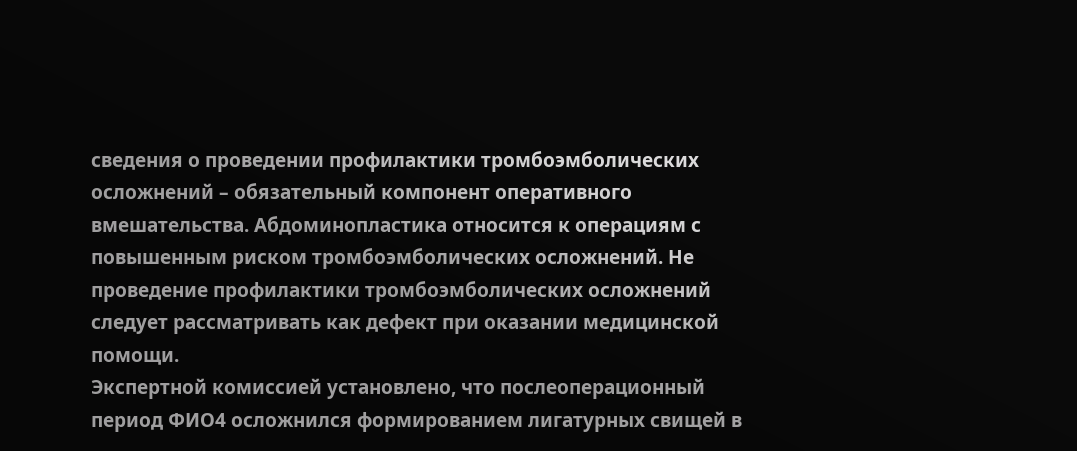сведения о проведении профилактики тромбоэмболических осложнений – обязательный компонент оперативного вмешательства. Абдоминопластика относится к операциям с повышенным риском тромбоэмболических осложнений. Не проведение профилактики тромбоэмболических осложнений следует рассматривать как дефект при оказании медицинской помощи.
Экспертной комиссией установлено, что послеоперационный период ФИО4 осложнился формированием лигатурных свищей в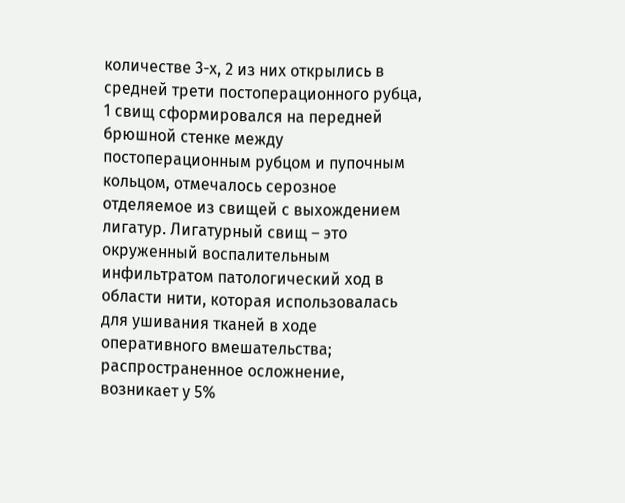количестве 3-х, 2 из них открылись в средней трети постоперационного рубца, 1 свищ сформировался на передней брюшной стенке между постоперационным рубцом и пупочным кольцом, отмечалось серозное отделяемое из свищей с выхождением лигатур. Лигатурный свищ – это окруженный воспалительным инфильтратом патологический ход в области нити, которая использовалась для ушивания тканей в ходе оперативного вмешательства; распространенное осложнение, возникает у 5%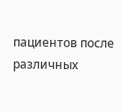пациентов после различных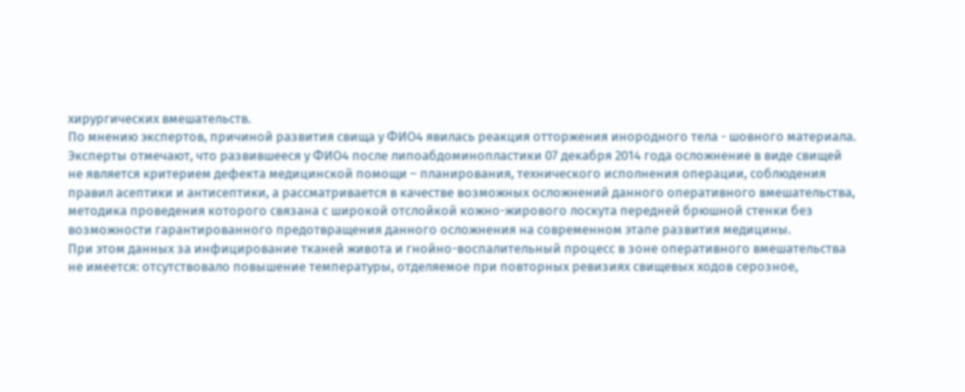хирургических вмешательств.
По мнению экспертов, причиной развития свища у ФИО4 явилась реакция отторжения инородного тела - шовного материала.
Эксперты отмечают, что развившееся у ФИО4 после липоабдоминопластики 07 декабря 2014 года осложнение в виде свищей не является критерием дефекта медицинской помощи – планирования, технического исполнения операции, соблюдения правил асептики и антисептики, а рассматривается в качестве возможных осложнений данного оперативного вмешательства, методика проведения которого связана с широкой отслойкой кожно-жирового лоскута передней брюшной стенки без возможности гарантированного предотвращения данного осложнения на современном этапе развития медицины.
При этом данных за инфицирование тканей живота и гнойно-воспалительный процесс в зоне оперативного вмешательства не имеется: отсутствовало повышение температуры, отделяемое при повторных ревизиях свищевых ходов серозное,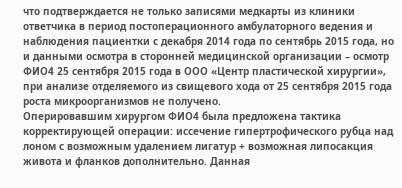что подтверждается не только записями медкарты из клиники ответчика в период постоперационного амбулаторного ведения и наблюдения пациентки с декабря 2014 года по сентябрь 2015 года, но и данными осмотра в сторонней медицинской организации – осмотр ФИО4 25 сентября 2015 года в ООО «Центр пластической хирургии», при анализе отделяемого из свищевого хода от 25 сентября 2015 года роста микроорганизмов не получено.
Оперировавшим хирургом ФИО4 была предложена тактика корректирующей операции: иссечение гипертрофического рубца над лоном с возможным удалением лигатур + возможная липосакция живота и фланков дополнительно. Данная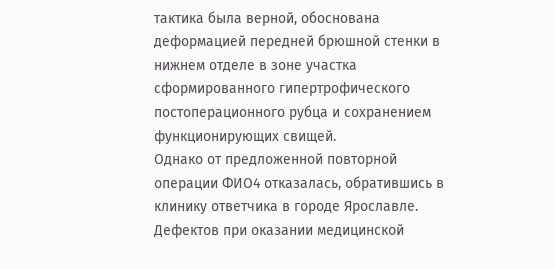тактика была верной, обоснована деформацией передней брюшной стенки в нижнем отделе в зоне участка сформированного гипертрофического постоперационного рубца и сохранением функционирующих свищей.
Однако от предложенной повторной операции ФИО4 отказалась, обратившись в клинику ответчика в городе Ярославле.
Дефектов при оказании медицинской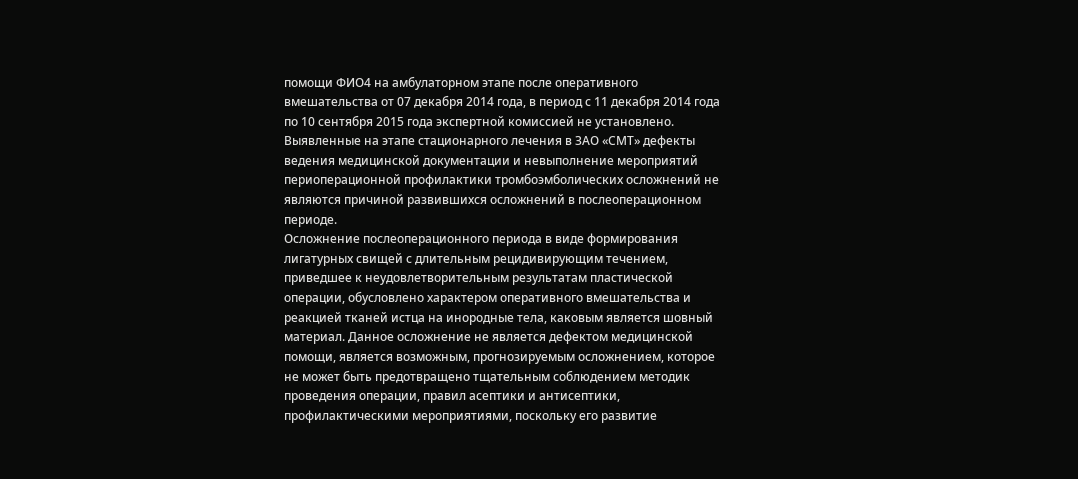помощи ФИО4 на амбулаторном этапе после оперативного вмешательства от 07 декабря 2014 года, в период с 11 декабря 2014 года по 10 сентября 2015 года экспертной комиссией не установлено.
Выявленные на этапе стационарного лечения в ЗАО «СМТ» дефекты ведения медицинской документации и невыполнение мероприятий периоперационной профилактики тромбоэмболических осложнений не являются причиной развившихся осложнений в послеоперационном периоде.
Осложнение послеоперационного периода в виде формирования лигатурных свищей с длительным рецидивирующим течением, приведшее к неудовлетворительным результатам пластической операции, обусловлено характером оперативного вмешательства и реакцией тканей истца на инородные тела, каковым является шовный материал. Данное осложнение не является дефектом медицинской помощи, является возможным, прогнозируемым осложнением, которое не может быть предотвращено тщательным соблюдением методик проведения операции, правил асептики и антисептики, профилактическими мероприятиями, поскольку его развитие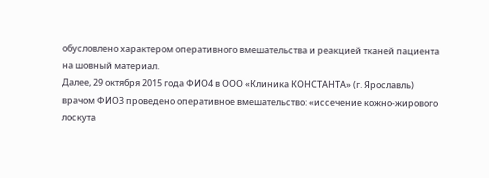обусловлено характером оперативного вмешательства и реакцией тканей пациента на шовный материал.
Далее, 29 октября 2015 года ФИО4 в ООО «Клиника КОНСТАНТА» (г. Ярославль) врачом ФИО3 проведено оперативное вмешательство: «иссечение кожно-жирового лоскута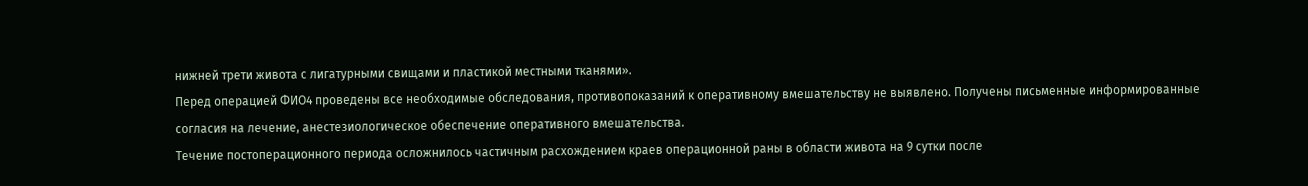нижней трети живота с лигатурными свищами и пластикой местными тканями».
Перед операцией ФИО4 проведены все необходимые обследования, противопоказаний к оперативному вмешательству не выявлено. Получены письменные информированные согласия на лечение, анестезиологическое обеспечение оперативного вмешательства.
Течение постоперационного периода осложнилось частичным расхождением краев операционной раны в области живота на 9 сутки после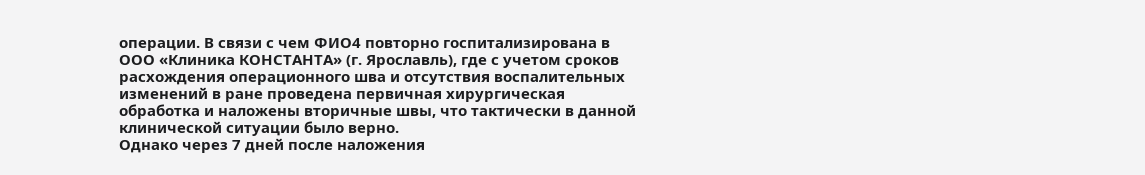операции. В связи с чем ФИО4 повторно госпитализирована в ООО «Клиника КОНСТАНТА» (г. Ярославль), где с учетом сроков расхождения операционного шва и отсутствия воспалительных изменений в ране проведена первичная хирургическая обработка и наложены вторичные швы, что тактически в данной клинической ситуации было верно.
Однако через 7 дней после наложения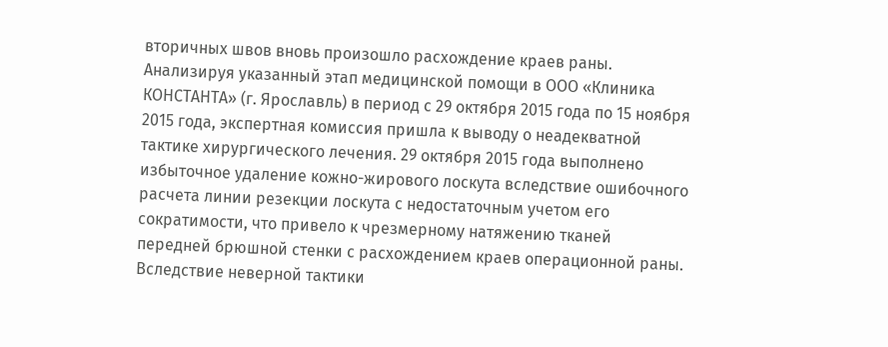вторичных швов вновь произошло расхождение краев раны.
Анализируя указанный этап медицинской помощи в ООО «Клиника КОНСТАНТА» (г. Ярославль) в период с 29 октября 2015 года по 15 ноября 2015 года, экспертная комиссия пришла к выводу о неадекватной тактике хирургического лечения. 29 октября 2015 года выполнено избыточное удаление кожно-жирового лоскута вследствие ошибочного расчета линии резекции лоскута с недостаточным учетом его сократимости, что привело к чрезмерному натяжению тканей передней брюшной стенки с расхождением краев операционной раны. Вследствие неверной тактики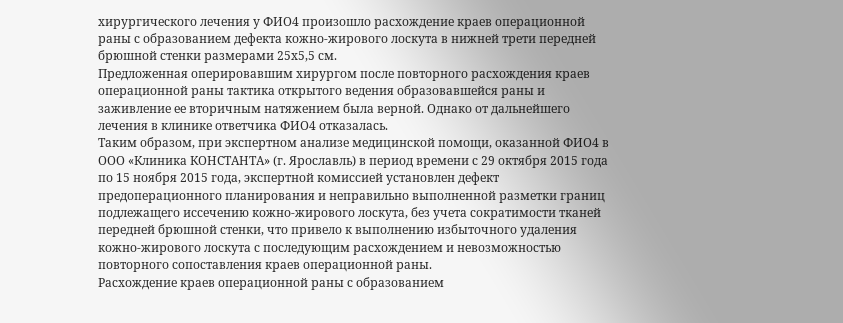хирургического лечения у ФИО4 произошло расхождение краев операционной раны с образованием дефекта кожно-жирового лоскута в нижней трети передней брюшной стенки размерами 25х5,5 см.
Предложенная оперировавшим хирургом после повторного расхождения краев операционной раны тактика открытого ведения образовавшейся раны и заживление ее вторичным натяжением была верной. Однако от дальнейшего лечения в клинике ответчика ФИО4 отказалась.
Таким образом, при экспертном анализе медицинской помощи, оказанной ФИО4 в ООО «Клиника КОНСТАНТА» (г. Ярославль) в период времени с 29 октября 2015 года по 15 ноября 2015 года, экспертной комиссией установлен дефект предоперационного планирования и неправильно выполненной разметки границ подлежащего иссечению кожно-жирового лоскута, без учета сократимости тканей передней брюшной стенки, что привело к выполнению избыточного удаления кожно-жирового лоскута с последующим расхождением и невозможностью повторного сопоставления краев операционной раны.
Расхождение краев операционной раны с образованием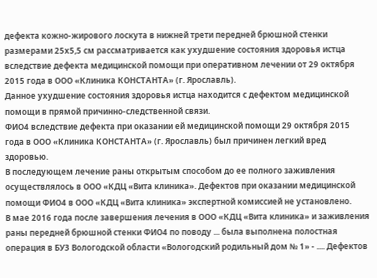дефекта кожно-жирового лоскута в нижней трети передней брюшной стенки размерами 25х5,5 см рассматривается как ухудшение состояния здоровья истца вследствие дефекта медицинской помощи при оперативном лечении от 29 октября 2015 года в ООО «Клиника КОНСТАНТА» (г. Ярославль).
Данное ухудшение состояния здоровья истца находится с дефектом медицинской помощи в прямой причинно-следственной связи.
ФИО4 вследствие дефекта при оказании ей медицинской помощи 29 октября 2015 года в ООО «Клиника КОНСТАНТА» (г. Ярославль) был причинен легкий вред здоровью.
В последующем лечение раны открытым способом до ее полного заживления осуществлялось в ООО «КДЦ «Вита клиника». Дефектов при оказании медицинской помощи ФИО4 в ООО «КДЦ «Вита клиника» экспертной комиссией не установлено.
В мае 2016 года после завершения лечения в ООО «КДЦ «Вита клиника» и заживления раны передней брюшной стенки ФИО4 по поводу ... была выполнена полостная операция в БУЗ Вологодской области «Вологодский родильный дом № 1» - .... Дефектов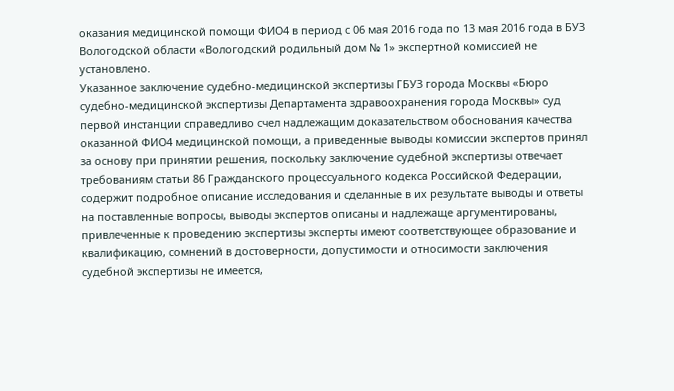оказания медицинской помощи ФИО4 в период с 06 мая 2016 года по 13 мая 2016 года в БУЗ Вологодской области «Вологодский родильный дом № 1» экспертной комиссией не установлено.
Указанное заключение судебно-медицинской экспертизы ГБУЗ города Москвы «Бюро судебно-медицинской экспертизы Департамента здравоохранения города Москвы» суд первой инстанции справедливо счел надлежащим доказательством обоснования качества оказанной ФИО4 медицинской помощи, а приведенные выводы комиссии экспертов принял за основу при принятии решения, поскольку заключение судебной экспертизы отвечает требованиям статьи 86 Гражданского процессуального кодекса Российской Федерации, содержит подробное описание исследования и сделанные в их результате выводы и ответы на поставленные вопросы, выводы экспертов описаны и надлежаще аргументированы, привлеченные к проведению экспертизы эксперты имеют соответствующее образование и квалификацию, сомнений в достоверности, допустимости и относимости заключения судебной экспертизы не имеется,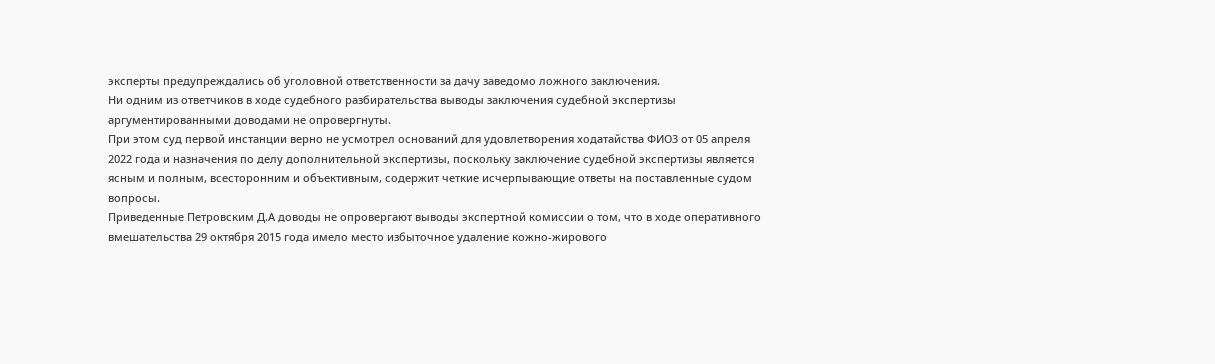эксперты предупреждались об уголовной ответственности за дачу заведомо ложного заключения.
Ни одним из ответчиков в ходе судебного разбирательства выводы заключения судебной экспертизы аргументированными доводами не опровергнуты.
При этом суд первой инстанции верно не усмотрел оснований для удовлетворения ходатайства ФИО3 от 05 апреля 2022 года и назначения по делу дополнительной экспертизы, поскольку заключение судебной экспертизы является ясным и полным, всесторонним и объективным, содержит четкие исчерпывающие ответы на поставленные судом вопросы.
Приведенные Петровским Д.А доводы не опровергают выводы экспертной комиссии о том, что в ходе оперативного вмешательства 29 октября 2015 года имело место избыточное удаление кожно-жирового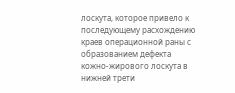лоскута, которое привело к последующему расхождению краев операционной раны с образованием дефекта кожно-жирового лоскута в нижней трети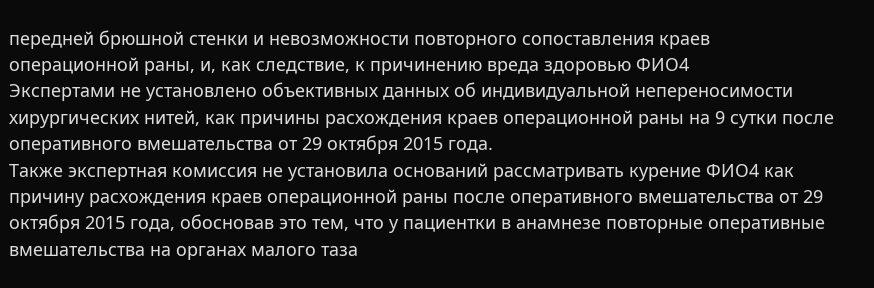передней брюшной стенки и невозможности повторного сопоставления краев операционной раны, и, как следствие, к причинению вреда здоровью ФИО4
Экспертами не установлено объективных данных об индивидуальной непереносимости хирургических нитей, как причины расхождения краев операционной раны на 9 сутки после оперативного вмешательства от 29 октября 2015 года.
Также экспертная комиссия не установила оснований рассматривать курение ФИО4 как причину расхождения краев операционной раны после оперативного вмешательства от 29 октября 2015 года, обосновав это тем, что у пациентки в анамнезе повторные оперативные вмешательства на органах малого таза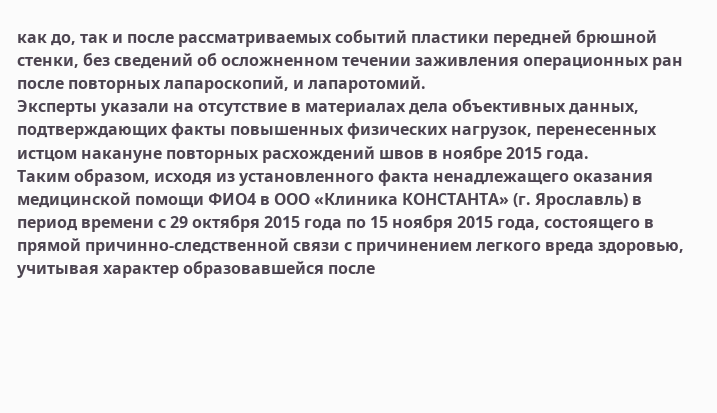как до, так и после рассматриваемых событий пластики передней брюшной стенки, без сведений об осложненном течении заживления операционных ран после повторных лапароскопий, и лапаротомий.
Эксперты указали на отсутствие в материалах дела объективных данных, подтверждающих факты повышенных физических нагрузок, перенесенных истцом накануне повторных расхождений швов в ноябре 2015 года.
Таким образом, исходя из установленного факта ненадлежащего оказания медицинской помощи ФИО4 в ООО «Клиника КОНСТАНТА» (г. Ярославль) в период времени с 29 октября 2015 года по 15 ноября 2015 года, состоящего в прямой причинно-следственной связи с причинением легкого вреда здоровью, учитывая характер образовавшейся после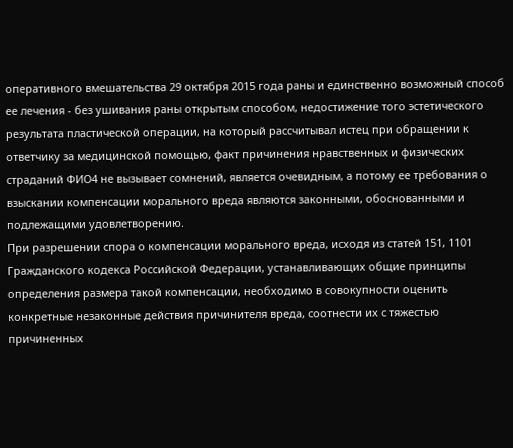оперативного вмешательства 29 октября 2015 года раны и единственно возможный способ ее лечения - без ушивания раны открытым способом, недостижение того эстетического результата пластической операции, на который рассчитывал истец при обращении к ответчику за медицинской помощью, факт причинения нравственных и физических страданий ФИО4 не вызывает сомнений, является очевидным, а потому ее требования о взыскании компенсации морального вреда являются законными, обоснованными и подлежащими удовлетворению.
При разрешении спора о компенсации морального вреда, исходя из статей 151, 1101 Гражданского кодекса Российской Федерации, устанавливающих общие принципы определения размера такой компенсации, необходимо в совокупности оценить конкретные незаконные действия причинителя вреда, соотнести их с тяжестью причиненных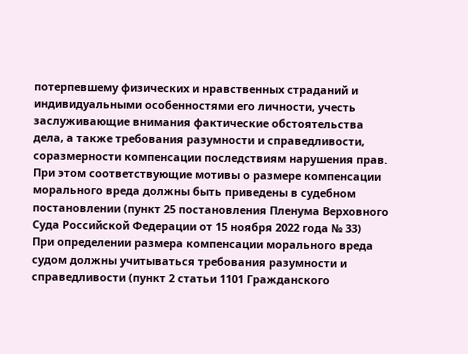потерпевшему физических и нравственных страданий и индивидуальными особенностями его личности, учесть заслуживающие внимания фактические обстоятельства дела, а также требования разумности и справедливости, соразмерности компенсации последствиям нарушения прав. При этом соответствующие мотивы о размере компенсации морального вреда должны быть приведены в судебном постановлении (пункт 25 постановления Пленума Верховного Суда Российской Федерации от 15 ноября 2022 года № 33)
При определении размера компенсации морального вреда судом должны учитываться требования разумности и справедливости (пункт 2 статьи 1101 Гражданского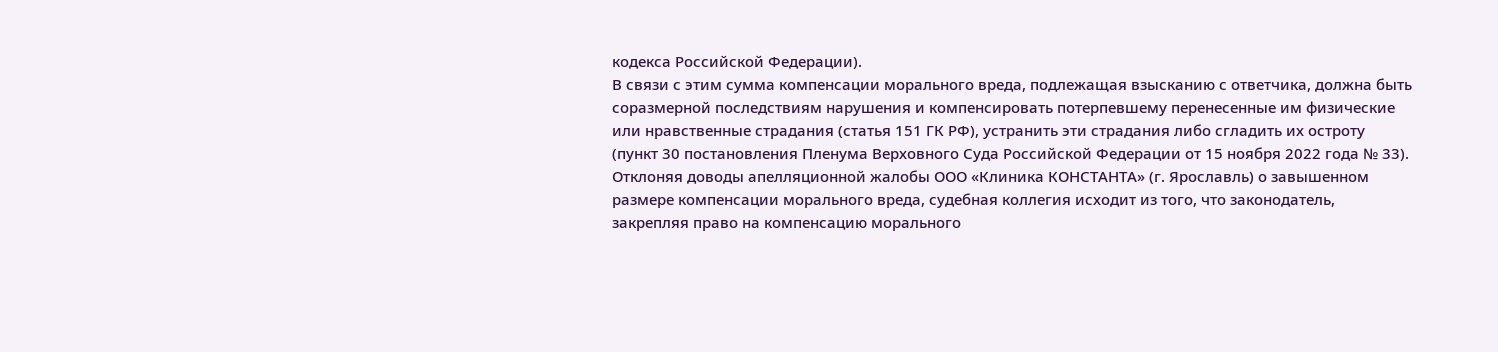кодекса Российской Федерации).
В связи с этим сумма компенсации морального вреда, подлежащая взысканию с ответчика, должна быть соразмерной последствиям нарушения и компенсировать потерпевшему перенесенные им физические или нравственные страдания (статья 151 ГК РФ), устранить эти страдания либо сгладить их остроту (пункт 30 постановления Пленума Верховного Суда Российской Федерации от 15 ноября 2022 года № 33).
Отклоняя доводы апелляционной жалобы ООО «Клиника КОНСТАНТА» (г. Ярославль) о завышенном размере компенсации морального вреда, судебная коллегия исходит из того, что законодатель, закрепляя право на компенсацию морального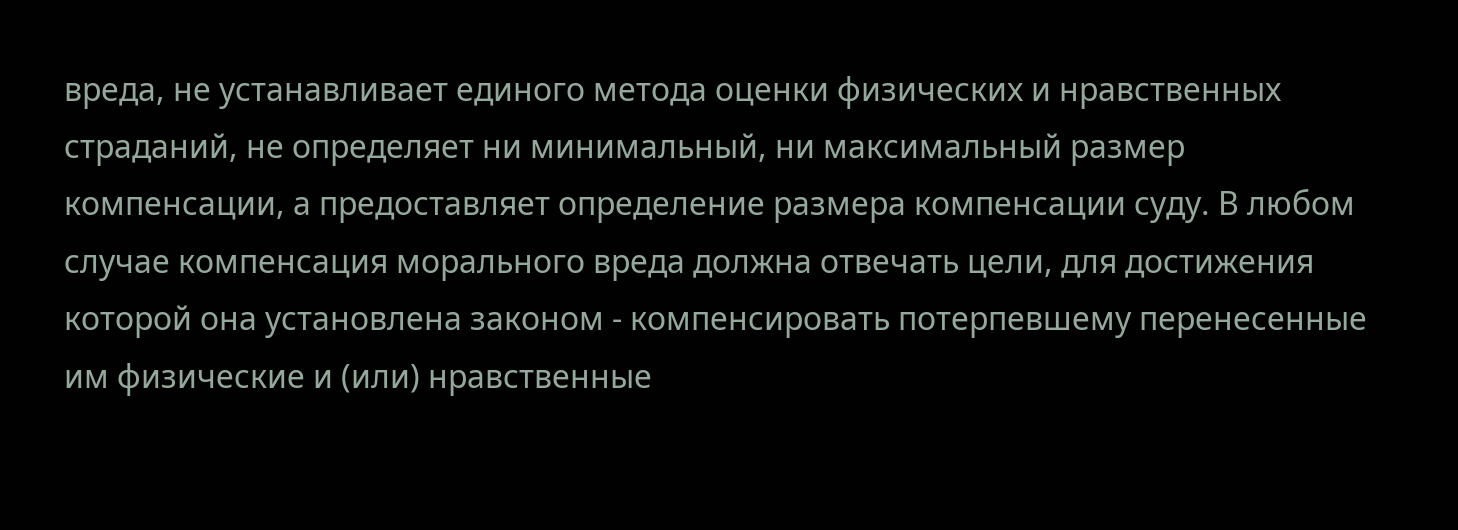вреда, не устанавливает единого метода оценки физических и нравственных страданий, не определяет ни минимальный, ни максимальный размер компенсации, а предоставляет определение размера компенсации суду. В любом случае компенсация морального вреда должна отвечать цели, для достижения которой она установлена законом - компенсировать потерпевшему перенесенные им физические и (или) нравственные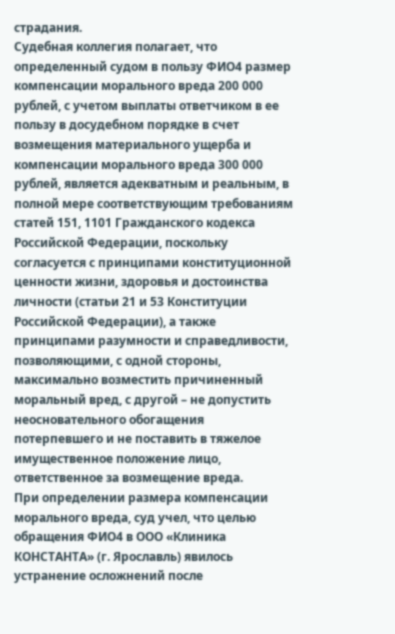страдания.
Судебная коллегия полагает, что определенный судом в пользу ФИО4 размер компенсации морального вреда 200 000 рублей, с учетом выплаты ответчиком в ее пользу в досудебном порядке в счет возмещения материального ущерба и компенсации морального вреда 300 000 рублей, является адекватным и реальным, в полной мере соответствующим требованиям статей 151, 1101 Гражданского кодекса Российской Федерации, поскольку согласуется с принципами конституционной ценности жизни, здоровья и достоинства личности (статьи 21 и 53 Конституции Российской Федерации), а также принципами разумности и справедливости, позволяющими, с одной стороны, максимально возместить причиненный моральный вред, с другой – не допустить неосновательного обогащения потерпевшего и не поставить в тяжелое имущественное положение лицо, ответственное за возмещение вреда.
При определении размера компенсации морального вреда, суд учел, что целью обращения ФИО4 в ООО «Клиника КОНСТАНТА» (г. Ярославль) явилось устранение осложнений после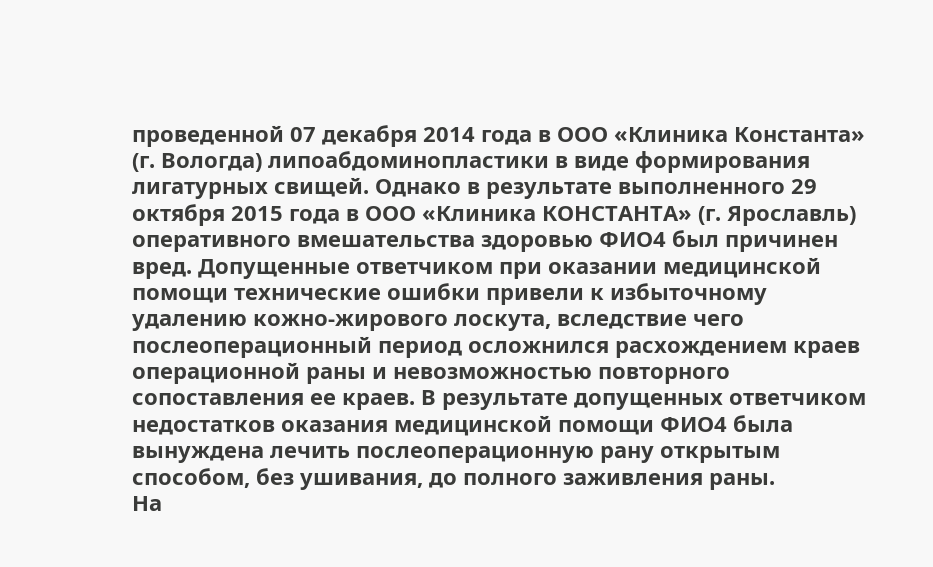проведенной 07 декабря 2014 года в ООО «Клиника Константа» (г. Вологда) липоабдоминопластики в виде формирования лигатурных свищей. Однако в результате выполненного 29 октября 2015 года в ООО «Клиника КОНСТАНТА» (г. Ярославль) оперативного вмешательства здоровью ФИО4 был причинен вред. Допущенные ответчиком при оказании медицинской помощи технические ошибки привели к избыточному удалению кожно-жирового лоскута, вследствие чего послеоперационный период осложнился расхождением краев операционной раны и невозможностью повторного сопоставления ее краев. В результате допущенных ответчиком недостатков оказания медицинской помощи ФИО4 была вынуждена лечить послеоперационную рану открытым способом, без ушивания, до полного заживления раны.
На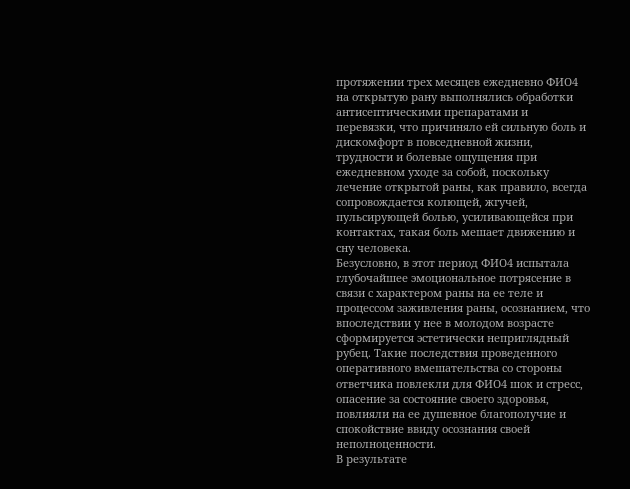протяжении трех месяцев ежедневно ФИО4 на открытую рану выполнялись обработки антисептическими препаратами и перевязки, что причиняло ей сильную боль и дискомфорт в повседневной жизни, трудности и болевые ощущения при ежедневном уходе за собой, поскольку лечение открытой раны, как правило, всегда сопровождается колющей, жгучей, пульсирующей болью, усиливающейся при контактах, такая боль мешает движению и сну человека.
Безусловно, в этот период ФИО4 испытала глубочайшее эмоциональное потрясение в связи с характером раны на ее теле и процессом заживления раны, осознанием, что впоследствии у нее в молодом возрасте сформируется эстетически неприглядный рубец. Такие последствия проведенного оперативного вмешательства со стороны ответчика повлекли для ФИО4 шок и стресс, опасение за состояние своего здоровья, повлияли на ее душевное благополучие и спокойствие ввиду осознания своей неполноценности.
В результате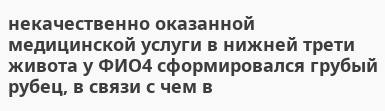некачественно оказанной медицинской услуги в нижней трети живота у ФИО4 сформировался грубый рубец, в связи с чем в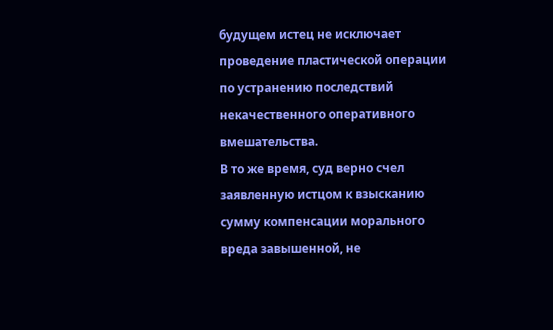будущем истец не исключает проведение пластической операции по устранению последствий некачественного оперативного вмешательства.
В то же время, суд верно счел заявленную истцом к взысканию сумму компенсации морального вреда завышенной, не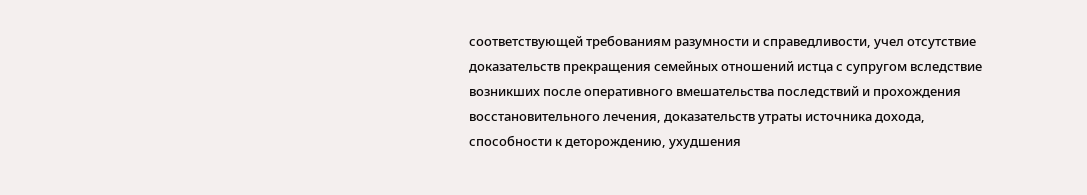соответствующей требованиям разумности и справедливости, учел отсутствие доказательств прекращения семейных отношений истца с супругом вследствие возникших после оперативного вмешательства последствий и прохождения восстановительного лечения, доказательств утраты источника дохода, способности к деторождению, ухудшения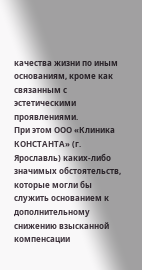качества жизни по иным основаниям, кроме как связанным с эстетическими проявлениями.
При этом ООО «Клиника КОНСТАНТА» (г. Ярославль) каких-либо значимых обстоятельств, которые могли бы служить основанием к дополнительному снижению взысканной компенсации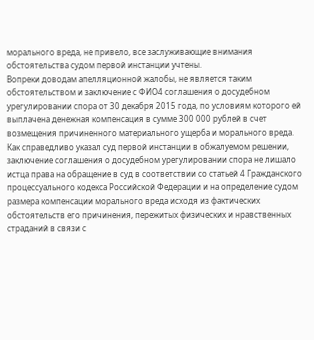морального вреда, не привело, все заслуживающие внимания обстоятельства судом первой инстанции учтены.
Вопреки доводам апелляционной жалобы, не является таким обстоятельством и заключение с ФИО4 соглашения о досудебном урегулировании спора от 30 декабря 2015 года, по условиям которого ей выплачена денежная компенсация в сумме 300 000 рублей в счет возмещения причиненного материального ущерба и морального вреда.
Как справедливо указал суд первой инстанции в обжалуемом решении, заключение соглашения о досудебном урегулировании спора не лишало истца права на обращение в суд в соответствии со статьей 4 Гражданского процессуального кодекса Российской Федерации и на определение судом размера компенсации морального вреда исходя из фактических обстоятельств его причинения, пережитых физических и нравственных страданий в связи с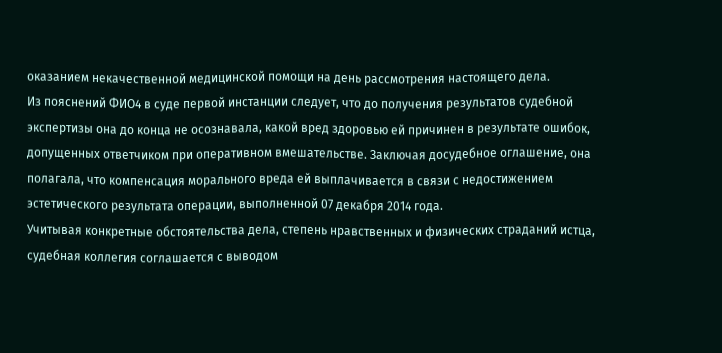оказанием некачественной медицинской помощи на день рассмотрения настоящего дела.
Из пояснений ФИО4 в суде первой инстанции следует, что до получения результатов судебной экспертизы она до конца не осознавала, какой вред здоровью ей причинен в результате ошибок, допущенных ответчиком при оперативном вмешательстве. Заключая досудебное оглашение, она полагала, что компенсация морального вреда ей выплачивается в связи с недостижением эстетического результата операции, выполненной 07 декабря 2014 года.
Учитывая конкретные обстоятельства дела, степень нравственных и физических страданий истца, судебная коллегия соглашается с выводом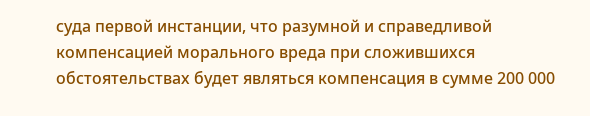суда первой инстанции, что разумной и справедливой компенсацией морального вреда при сложившихся обстоятельствах будет являться компенсация в сумме 200 000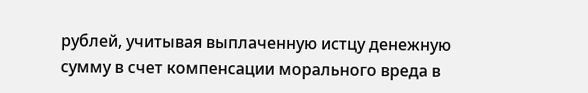рублей, учитывая выплаченную истцу денежную сумму в счет компенсации морального вреда в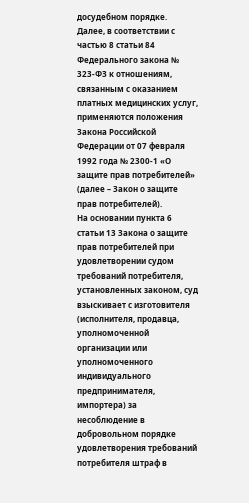досудебном порядке.
Далее, в соответствии с частью 8 статьи 84 Федерального закона № 323-ФЗ к отношениям, связанным с оказанием платных медицинских услуг, применяются положения Закона Российской Федерации от 07 февраля 1992 года № 2300-1 «О защите прав потребителей» (далее – Закон о защите прав потребителей).
На основании пункта 6 статьи 13 Закона о защите прав потребителей при удовлетворении судом требований потребителя, установленных законом, суд взыскивает с изготовителя (исполнителя, продавца, уполномоченной организации или уполномоченного индивидуального предпринимателя, импортера) за несоблюдение в добровольном порядке удовлетворения требований потребителя штраф в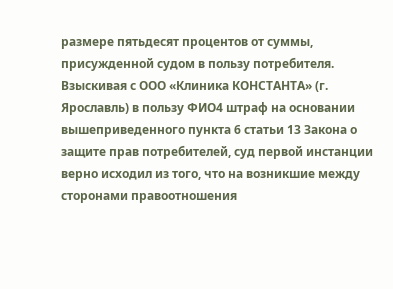размере пятьдесят процентов от суммы, присужденной судом в пользу потребителя.
Взыскивая с ООО «Клиника КОНСТАНТА» (г. Ярославль) в пользу ФИО4 штраф на основании вышеприведенного пункта 6 статьи 13 Закона о защите прав потребителей, суд первой инстанции верно исходил из того, что на возникшие между сторонами правоотношения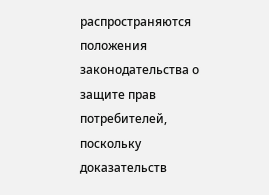распространяются положения законодательства о защите прав потребителей, поскольку доказательств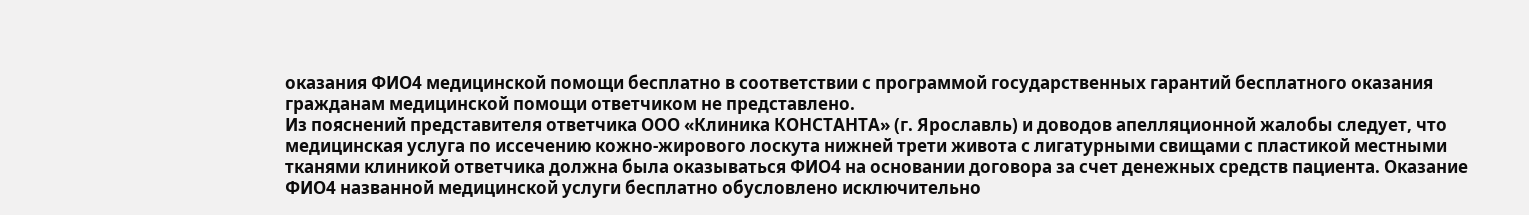оказания ФИО4 медицинской помощи бесплатно в соответствии с программой государственных гарантий бесплатного оказания гражданам медицинской помощи ответчиком не представлено.
Из пояснений представителя ответчика ООО «Клиника КОНСТАНТА» (г. Ярославль) и доводов апелляционной жалобы следует, что медицинская услуга по иссечению кожно-жирового лоскута нижней трети живота с лигатурными свищами с пластикой местными тканями клиникой ответчика должна была оказываться ФИО4 на основании договора за счет денежных средств пациента. Оказание ФИО4 названной медицинской услуги бесплатно обусловлено исключительно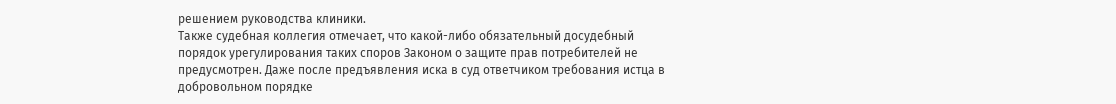решением руководства клиники.
Также судебная коллегия отмечает, что какой-либо обязательный досудебный порядок урегулирования таких споров Законом о защите прав потребителей не предусмотрен. Даже после предъявления иска в суд ответчиком требования истца в добровольном порядке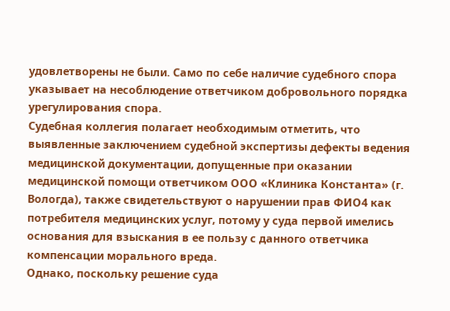удовлетворены не были. Само по себе наличие судебного спора указывает на несоблюдение ответчиком добровольного порядка урегулирования спора.
Судебная коллегия полагает необходимым отметить, что выявленные заключением судебной экспертизы дефекты ведения медицинской документации, допущенные при оказании медицинской помощи ответчиком ООО «Клиника Константа» (г. Вологда), также свидетельствуют о нарушении прав ФИО4 как потребителя медицинских услуг, потому у суда первой имелись основания для взыскания в ее пользу с данного ответчика компенсации морального вреда.
Однако, поскольку решение суда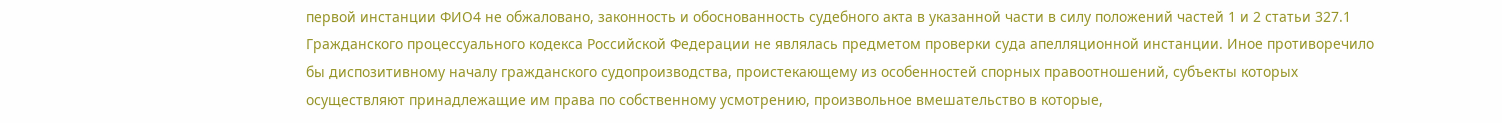первой инстанции ФИО4 не обжаловано, законность и обоснованность судебного акта в указанной части в силу положений частей 1 и 2 статьи 327.1 Гражданского процессуального кодекса Российской Федерации не являлась предметом проверки суда апелляционной инстанции. Иное противоречило бы диспозитивному началу гражданского судопроизводства, проистекающему из особенностей спорных правоотношений, субъекты которых осуществляют принадлежащие им права по собственному усмотрению, произвольное вмешательство в которые,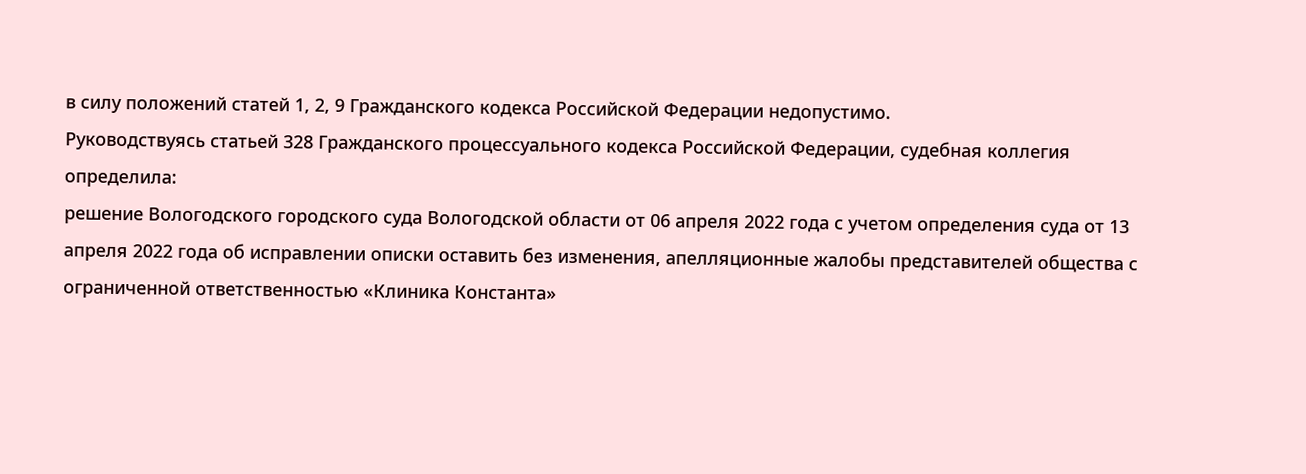в силу положений статей 1, 2, 9 Гражданского кодекса Российской Федерации недопустимо.
Руководствуясь статьей 328 Гражданского процессуального кодекса Российской Федерации, судебная коллегия
определила:
решение Вологодского городского суда Вологодской области от 06 апреля 2022 года с учетом определения суда от 13 апреля 2022 года об исправлении описки оставить без изменения, апелляционные жалобы представителей общества с ограниченной ответственностью «Клиника Константа»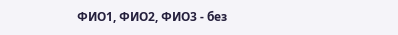ФИО1, ФИО2, ФИО3 - без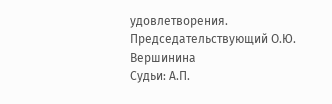удовлетворения.
Председательствующий О.Ю. Вершинина
Судьи: А.П.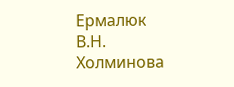Ермалюк
В.Н. Холминова